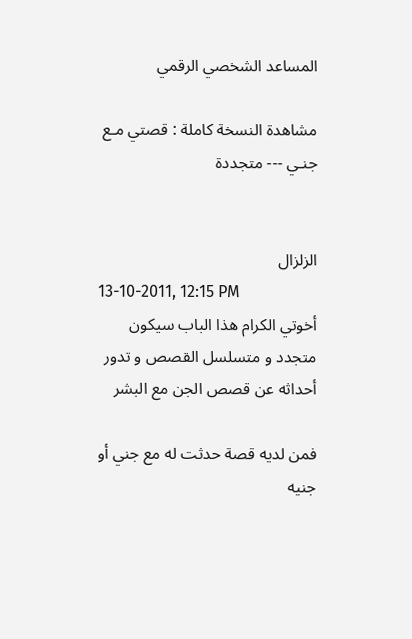المساعد الشخصي الرقمي

مشاهدة النسخة كاملة : قصتي مـع جنـي --- متجددة


الزلزال
13-10-2011, 12:15 PM
أخوتي الكرام هذا الباب سيكون متجدد و متسلسل القصص و تدور أحداثه عن قصص الجن مع البشر

فمن لديه قصة حدثت له مع جني أو جنيه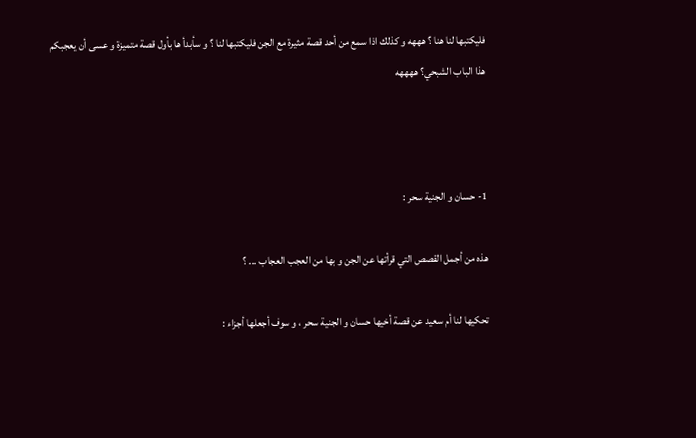فليكتبها لنا هنا ؟ هههه و كذلك اذا سمع من أحد قصة مثيرة مع الجن فليكتبها لنا ؟ و سأبدأ ها بأول قصة متميزة و عسى أن يعجبكم هذا الباب الشبحي؟ ههههه



1- حسان و الجنية سحر :

هذه من أجمل القصص التي قرأتها عن الجن و بها من العجب العجاب ... ؟

تحكيها لنا أم سعيد عن قصة أخيها حسان و الجنية سحر ، و سوف أجعلها أجزاء :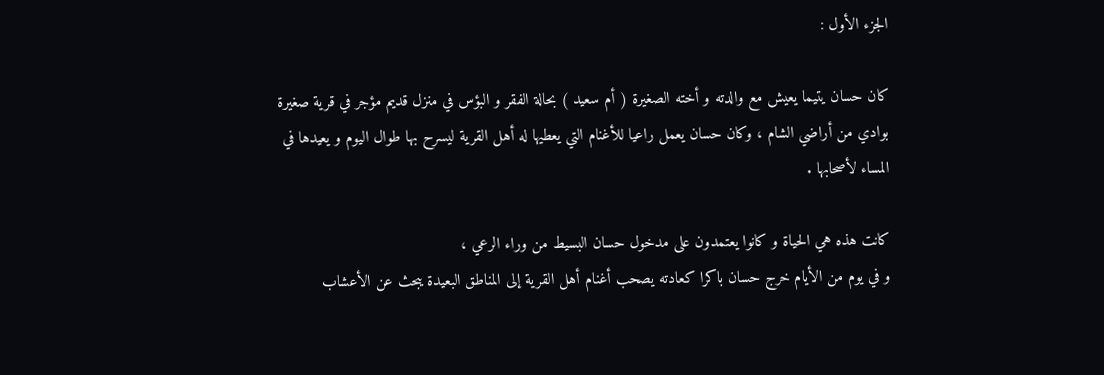الجزء الأول :

كان حسان يتيما يعيش مع والدته و أخته الصغيرة ( أم سعيد ) بحالة الفقر و البؤس في منزل قديم مؤجر في قرية صغيرة بوادي من أراضي الشام ، وكان حسان يعمل راعيا للأغنام التي يعطيها له أهل القرية ليسرح بها طوال اليوم و يعيدها في المساء لأصحابها .

كانت هذه هي الحياة و كانوا يعتمدون على مدخول حسان البسيط من وراء الرعي ،
و في يوم من الأيام خرج حسان باكرا كعادته يصحب أغنام أهل القرية إلى المناطق البعيدة يبحث عن الأعشاب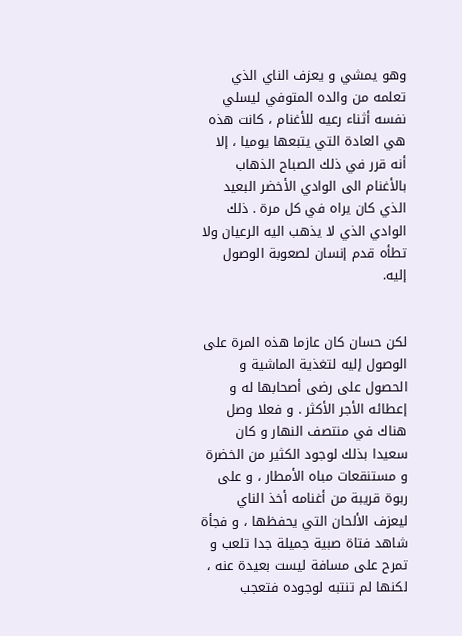وهو يمشي و يعزف الناي الذي تعلمه من والده المتوفي ليسلي نفسه أثناء رعيه للأغنام ، كانت هذه هي العادة التي يتبعها يوميا ، إلا أنه قرر في ذلك الصباح الذهاب بالأغنام الى الوادي الأخضر البعيد الذي كان يراه في كل مرة . ذلك الوادي الذي لا يذهب اليه الرعيان ولا تطأه قدم إنسان لصعوبة الوصول إليه.


لكن حسان كان عازما هذه المرة على الوصول إليه لتغذية الماشية و الحصول على رضى أصحابها له و إعطائه الأجر الأكثر . و فعلا وصل هناك في منتصف النهار و كان سعيدا بذلك لوجود الكثير من الخضرة و مستنقعات مباه الأمطار ، و على ربوة قريبة من أغنامه أخذ الناي ليعزف الألحان التي يحفظها ، و فجأة شاهد فتاة صبية جميلة جدا تلعب و تمرح على مسافة ليست بعيدة عنه ، لكنها لم تنتبه لوجوده فتعجب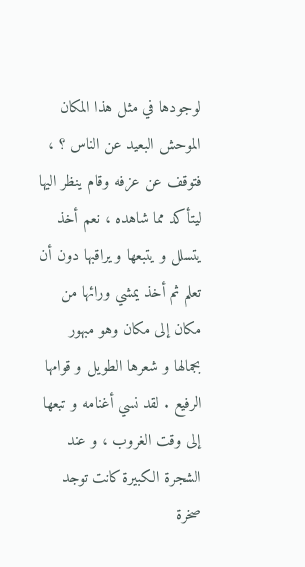لوجودها في مثل هذا المكان الموحش البعيد عن الناس ؟ ، فتوقف عن عزفه وقام ينظر اليها ليتأكد مما شاهده ، نعم أخذ يتسلل و يتبعها و يراقبها دون أن تعلم ثم أخذ يمشي ورائها من مكان إلى مكان وهو مبهور بجمالها و شعرها الطويل و قوامها الرفيع . لقد نسي أغنامه و تبعها إلى وقت الغروب ، و عند الشجرة الكبيرة كانت توجد صخرة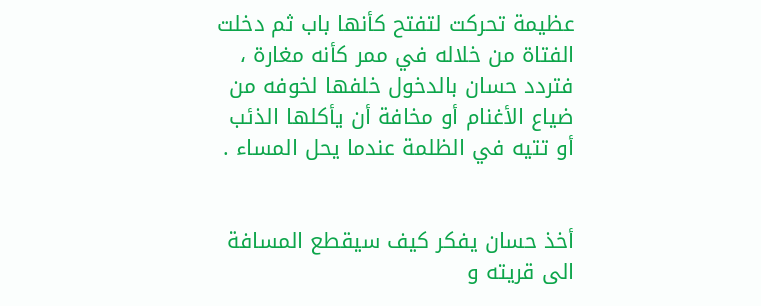عظيمة تحركت لتفتح كأنها باب ثم دخلت الفتاة من خلاله في ممر كأنه مغارة ، فتردد حسان بالدخول خلفها لخوفه من ضياع الأغنام أو مخافة أن يأكلها الذئب أو تتيه في الظلمة عندما يحل المساء .


أخذ حسان يفكر كيف سيقطع المسافة الى قريته و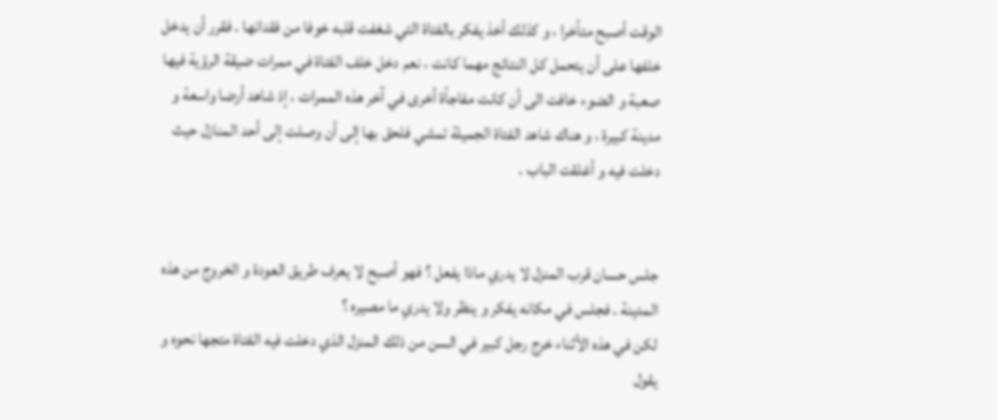الوقت أصبح متأخرا ، و كذلك أخذ يفكر بالفتاة التي شغفت قلبه خوفا من فقدانها . فقرر أن يدخل خلفها على أن يتحمل كل النتائج مهما كانت ، نعم دخل خلف الفتاة في ممرات ضيقة الرؤية فيها صعبة و الضوء خافت الى أن كانت مفاجأة أخرى في آخر هذه الممرات ، إذ شاهد أرضا واسعة و مدينة كبيرة ، و هناك شاهد الفتاة الجميلة تمشي فلحق بها إلى أن وصلت إلى أحد المنازل حيث دخلت فيه و أغلقت الباب .


جلس حسان قرب المنزل لا يدري ماذا يفعل ؟ فهو أصبح لا يعرف طريق العودة و الخروج من هذه المدينة . فجلس في مكانه يفكر و ينظر ولا يدري ما مصيره ؟
لكن في هذه الأثناء خرج رجل كبير في السن من ذلك المنزل الذي دخلت فيه الفتاة متجها نحوه و يقول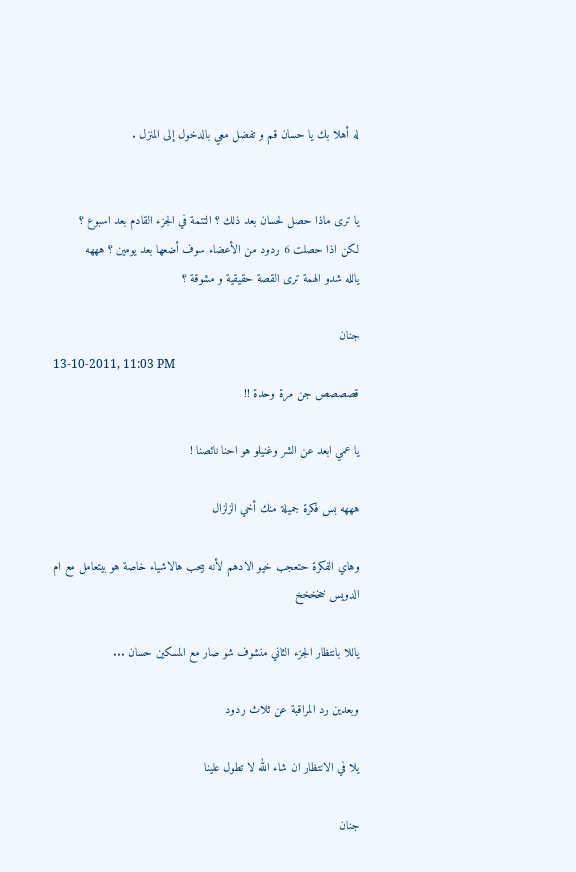له أهلا بك يا حسان قم و تفضل معي بالدخول إلى المنزل .


يا ترى ماذا حصل لحسان بعد ذلك ؟ التتمة في الجزء القادم بعد اسبوع ؟
لكن اذا حصلت 6 ردود من الأعضاء سوف أضعها بعد يومين ؟ هههه
يالله شدو الهمة ترى القصة حقيقية و مشوقة ؟

جنان
13-10-2011, 11:03 PM
قصصصص جن مرة وحدة !!

يا عمي ابعد عن الشر وغنيلو هو احنا نائصنا !

هههه بس فكرة جميلة منك أخي الزلزال

وهاي الفكرة حتعجب خيو الادهم لأنه بيحب هالاشياء خاصة هو بيتعامل مع ام الدويس خخخخخ

ياللا بانتظار الجزء الثاني منشوف شو صار مع المسكين حسان ...

وبعدين رد المراقبة عن ثلاث ردود

يلا في الانتظار ان شاء الله لا تطول علينا

جنان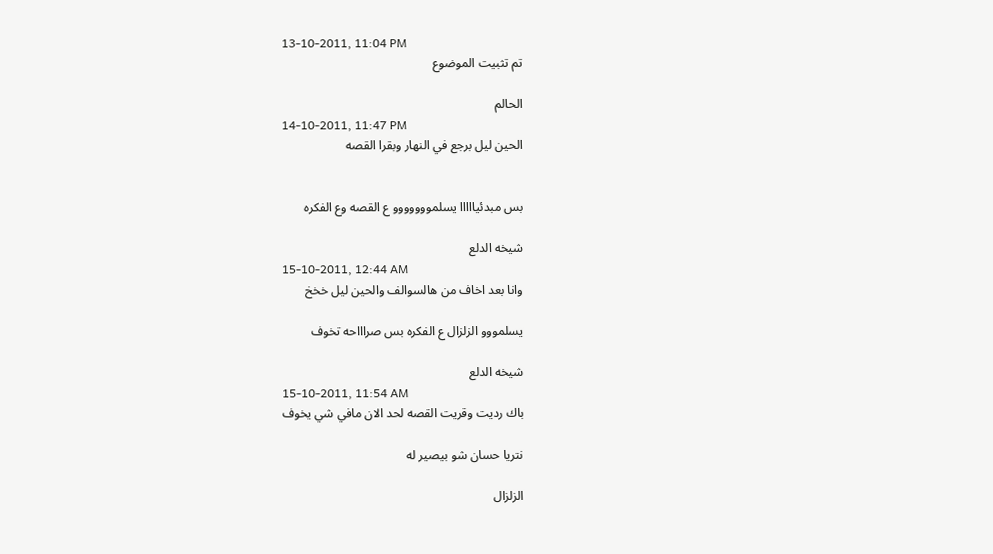13-10-2011, 11:04 PM
تم تثبيت الموضوع

الحالم
14-10-2011, 11:47 PM
الحين ليل برجع في النهار وبقرا القصه


بس مبدئيااااا يسلمووووووو ع القصه وع الفكره

شيخه الدلع
15-10-2011, 12:44 AM
وانا بعد اخاف من هالسوالف والحين ليل خخخ

يسلمووو الزلزال ع الفكره بس صراااحه تخوف

شيخه الدلع
15-10-2011, 11:54 AM
باك رديت وقريت القصه لحد الان مافي شي يخوف

نتريا حسان شو بيصير له

الزلزال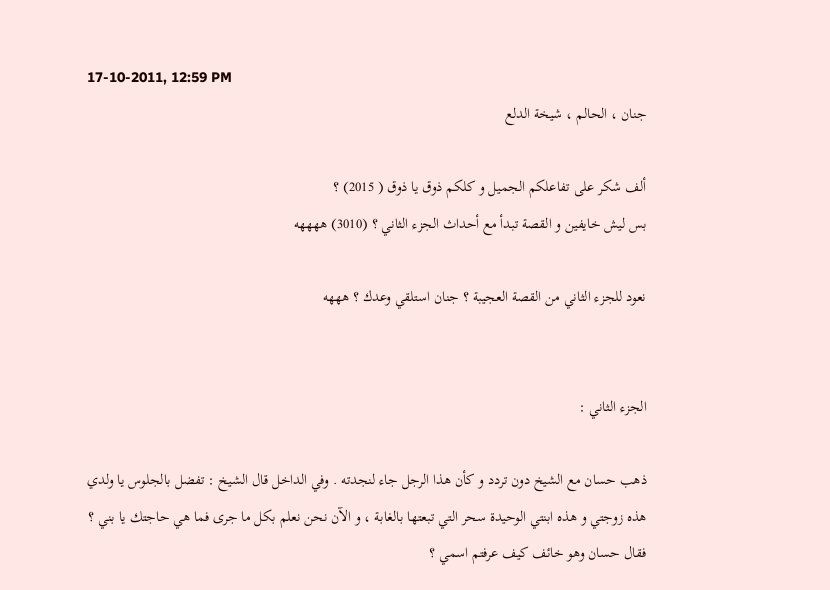17-10-2011, 12:59 PM
جنان ، الحالم ، شيخة الدلع

ألف شكر على تفاعلكم الجميل و كلكم ذوق يا ذوق ( 2015) ؟
بس ليش خايفين و القصة تبدأ مع أحداث الجزء الثاني ؟ (3010) ههههه

نعود للجزء الثاني من القصة العجيبة ؟ جنان استلقي وعدك ؟ هههه


الجزء الثاني :

ذهب حسان مع الشيخ دون تردد و كأن هذا الرجل جاء لنجدته . وفي الداخل قال الشيخ : تفضل بالجلوس يا ولدي هذه زوجتي و هذه ابنتي الوحيدة سحر التي تبعتها بالغابة ، و الآن نحن نعلم بكل ما جرى فما هي حاجتك يا بني ؟
فقال حسان وهو خائف كيف عرفتم اسمي ؟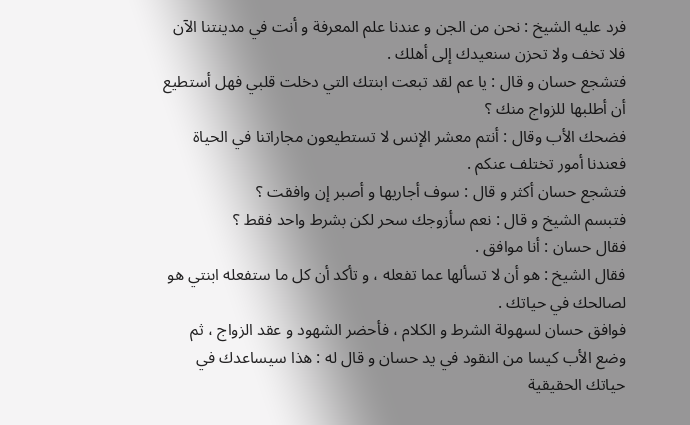فرد عليه الشيخ : نحن من الجن و عندنا علم المعرفة و أنت في مدينتنا الآن فلا تخف ولا تحزن سنعيدك إلى أهلك .
فتشجع حسان و قال : يا عم لقد تبعت ابنتك التي دخلت قلبي فهل أستطيع أن أطلبها للزواج منك ؟
فضحك الأب وقال : أنتم معشر الإنس لا تستطيعون مجاراتنا في الحياة فعندنا أمور تختلف عنكم .
فتشجع حسان أكثر و قال : سوف أجاريها و أصبر إن وافقت ؟
فتبسم الشيخ و قال : نعم سأزوجك سحر لكن بشرط واحد فقط ؟
فقال حسان : أنا موافق .
فقال الشيخ : هو أن لا تسألها عما تفعله ، و تأكد أن كل ما ستفعله ابنتي هو لصالحك في حياتك .
فوافق حسان لسهولة الشرط و الكلام ، فأحضر الشهود و عقد الزواج ، ثم وضع الأب كيسا من النقود في يد حسان و قال له : هذا سيساعدك في حياتك الحقيقية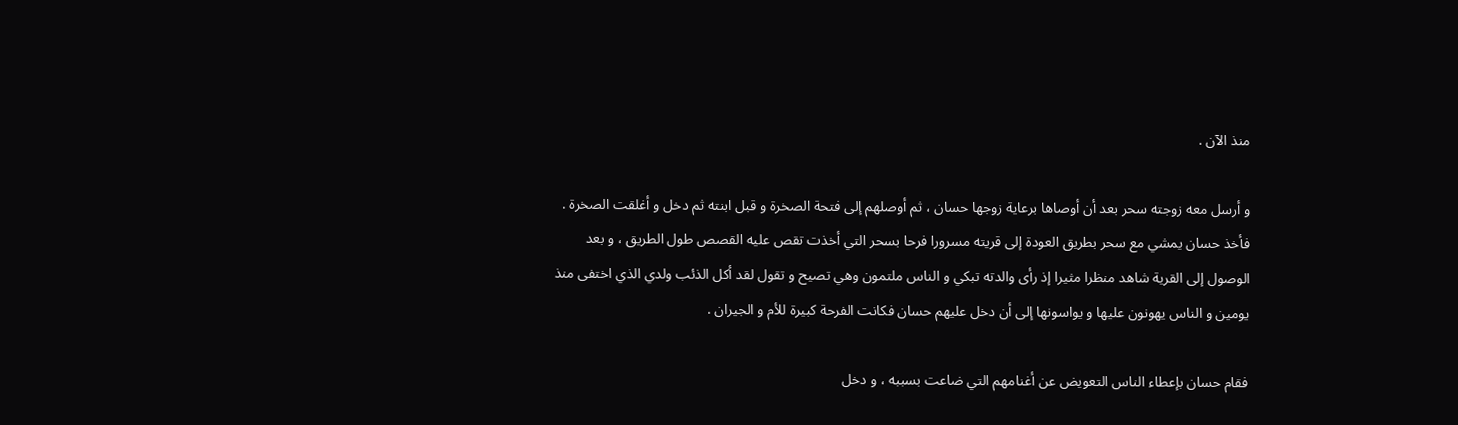منذ الآن .

و أرسل معه زوجته سحر بعد أن أوصاها برعاية زوجها حسان ، ثم أوصلهم إلى فتحة الصخرة و قبل ابنته ثم دخل و أغلقت الصخرة . فأخذ حسان يمشي مع سحر بطريق العودة إلى قريته مسرورا فرحا بسحر التي أخذت تقص عليه القصص طول الطريق ، و بعد الوصول إلى القرية شاهد منظرا مثيرا إذ رأى والدته تبكي و الناس ملتمون وهي تصيح و تقول لقد أكل الذئب ولدي الذي اختفى منذ يومين و الناس يهونون عليها و يواسونها إلى أن دخل عليهم حسان فكانت الفرحة كبيرة للأم و الجيران .

فقام حسان بإعطاء الناس التعويض عن أغنامهم التي ضاعت بسببه ، و دخل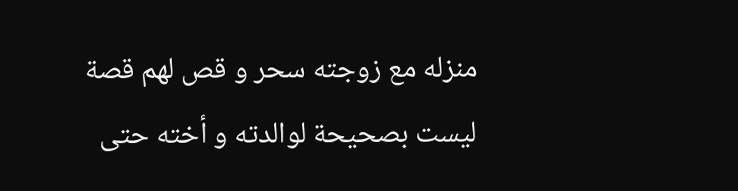منزله مع زوجته سحر و قص لهم قصة ليست بصحيحة لوالدته و أخته حتى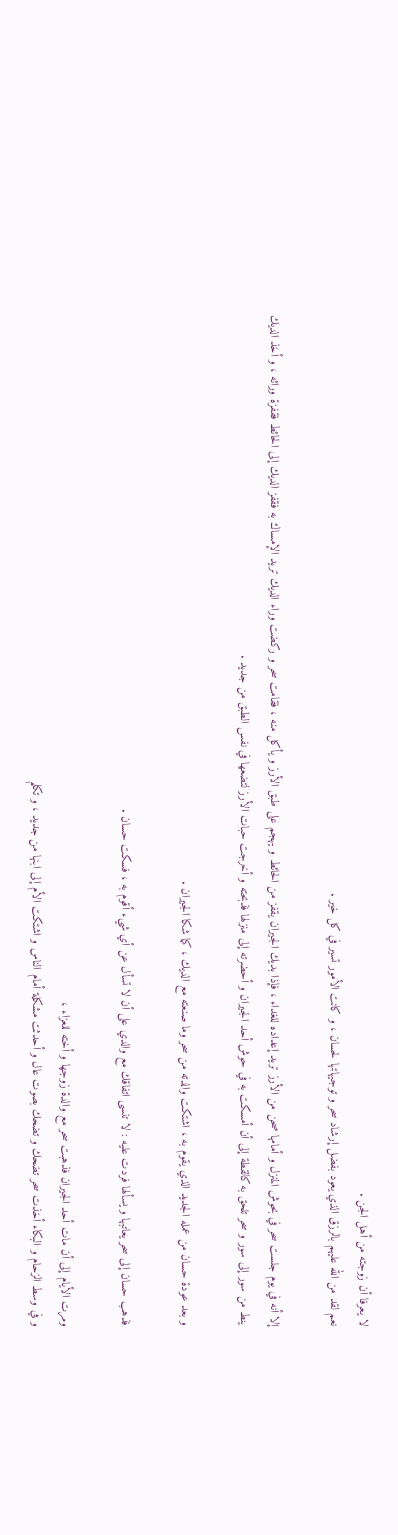لا يعرفا أن زوجته من أهل الجن .
نعم لقد من الله عليهم بالرزق الذي يعود بفضل إرشاد سحر و توجيهاتها لحسان ، و كانت الأمور تسير في كل خير .

إلا أنه في يوم جلست سحر في بحوش المنزل و أمامها صحن من الأرز تريد إعداده للغداء ، فإذا بديك الجيران يقفز من الحائط و يهجم على طبق الأرز و يأكل منه ، فقامت سحر و ركضت وراء الديك تريد الإمساك به فقفز الديك إلى الحائط فقفزة ورائه ، و أخذ الديك ينط من سور إلى سور و سحر تلحق به كالقطة إلى أن أمسكت به في حوش أحد الجيران و أحضرته إلى منزلها فذبحته و أخرجت حبات الأرز لتضعها في نفس الطبق من جديد .

و بعد عودة حسان من عمله الجديد الذي يقوم به ، اشتكت والدته من سحر وما صنعته مع الديك ، كما شكا الجيران .

فذهب حسان إلى سحر يعاتبها و يسألها فردت عليه : لا تنسى اتفاقك مع والدي على أن لا تسأل عن أي شيء أقوم به ، فسكت حسان .

ومرت الأيام إلى أن مات أحد الجيران فذهبت سحر مع والدة زوجها و أخته للعزاء ،
و في وسط الزحام و البكاء أخذت سحر تضحك و تضحك بصوت عال و أحدثت مشكلة أمام الناس و اشتكت الأم إلى ابنها من جديد ، و تكلم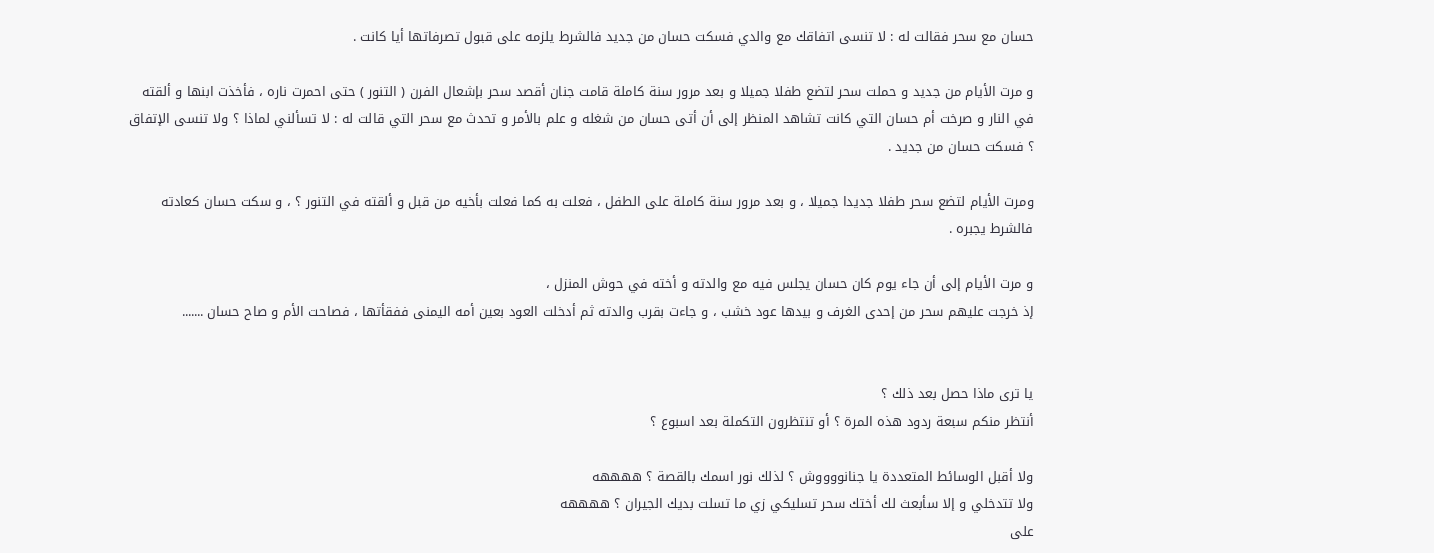حسان مع سحر فقالت له : لا تنسى اتفاقك مع والدي فسكت حسان من جديد فالشرط يلزمه على قبول تصرفاتها أيا كانت .

و مرت الأيام من جديد و حملت سحر لتضع طفلا جميلا و بعد مرور سنة كاملة قامت جنان أقصد سحر بإشعال الفرن ( التنور ) حتى احمرت ناره ، فأخذت ابنها و ألقته في النار و صرخت أم حسان التي كانت تشاهد المنظر إلى أن أتى حسان من شغله و علم بالأمر و تحدث مع سحر التي قالت له : لا تسألني لماذا ؟ ولا تنسى الإتفاق ؟ فسكت حسان من جديد .

ومرت الأيام لتضع سحر طفلا جديدا جميلا ، و بعد مرور سنة كاملة على الطفل ، فعلت به كما فعلت بأخيه من قبل و ألقته في التنور ؟ ، و سكت حسان كعادته فالشرط يجبره .

و مرت الأيام إلى أن جاء يوم كان حسان يجلس فيه مع والدته و أخته في حوش المنزل ،
إذ خرجت عليهم سحر من إحدى الغرف و بيدها عود خشب ، و جاءت بقرب والدته ثم أدخلت العود بعين أمه اليمنى ففقأتها ، فصاحت الأم و صاح حسان .......


يا ترى ماذا حصل بعد ذلك ؟
أنتظر منكم سبعة ردود هذه المرة ؟ أو تنتظرون التكملة بعد اسبوع ؟

ولا أقبل الوسائط المتعددة يا جنانووووش ؟ لذلك نور اسمك بالقصة ؟ ههههه
ولا تتدخلي و إلا سأبعث لك أختك سحر تسليكي زي ما تسلت بديك الجيران ؟ ههههه
على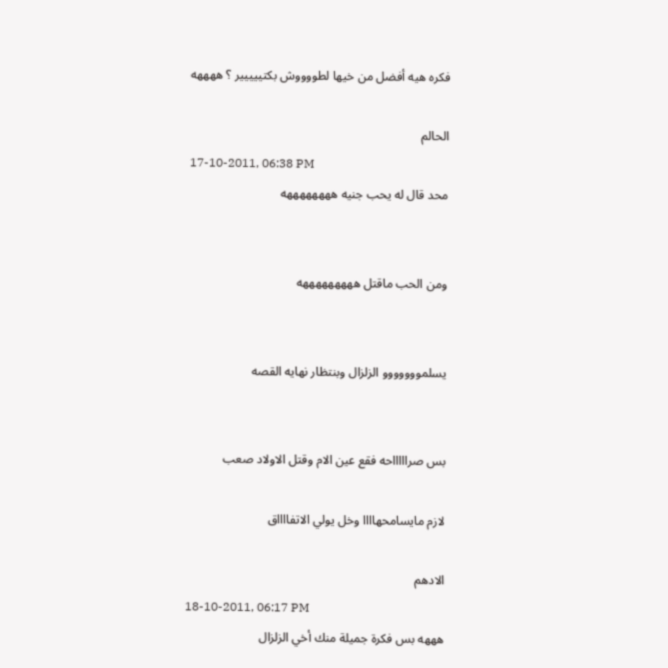فكره هيه أفضل من خيها لطووووش بكتييييير ؟ ههههه

الحالم
17-10-2011, 06:38 PM
محد قال له يحب جنيه ههههههههه


ومن الحب ماقتل هههههههههه


يسلمووووووو الزلزال وبنتظار نهايه القصه


بس صراااااحه فقع عين الام وقتل الاولاد صعب

لازم مايسامحهاااا وخل يولي الاتفااااق

الادهم
18-10-2011, 06:17 PM
هههه بس فكرة جميلة منك أخي الزلزال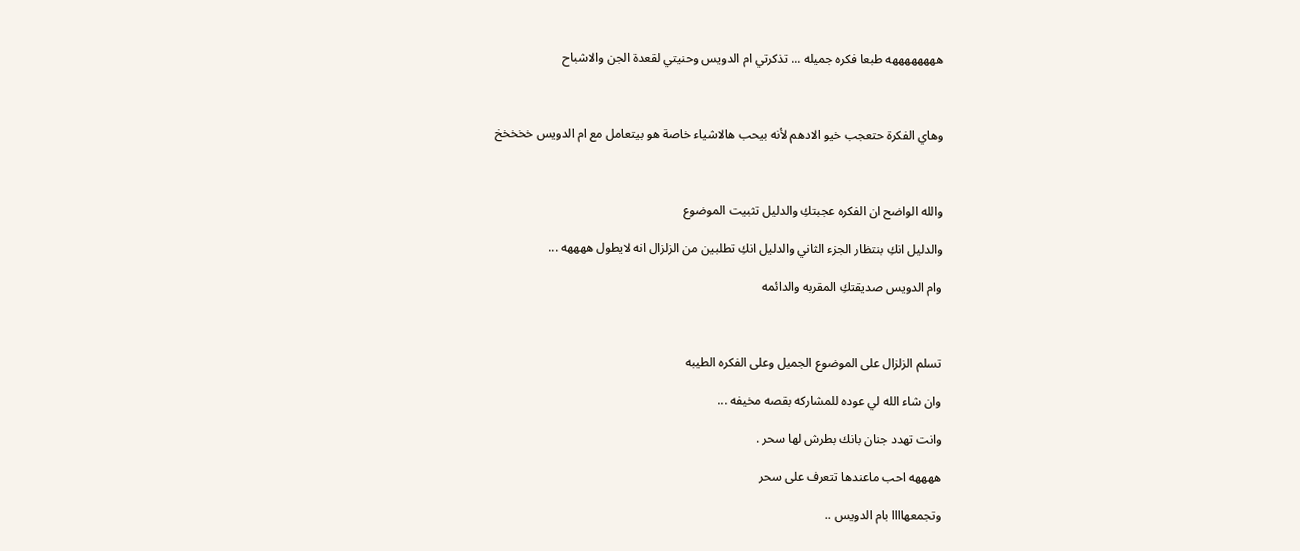ههههههههه طبعا فكره جميله ... تذكرتي ام الدويس وحنيتي لقعدة الجن والاشباح



وهاي الفكرة حتعجب خيو الادهم لأنه بيحب هالاشياء خاصة هو بيتعامل مع ام الدويس خخخخخ



والله الواضح ان الفكره عجبتكِ والدليل تثبيت الموضوع

والدليل انكِ بنتظار الجزء الثاني والدليل انكِ تطلبين من الزلزال انه لايطول ههههه ...

وام الدويس صديقتكِ المقربه والدائمه



تسلم الزلزال على الموضوع الجميل وعلى الفكره الطيبه

وان شاء الله لي عوده للمشاركه بقصه مخيفه ...

وانت تهدد جنان بانك بطرش لها سحر .

ههههه احب ماعندها تتعرف على سحر

وتجمعهاااا بام الدويس ..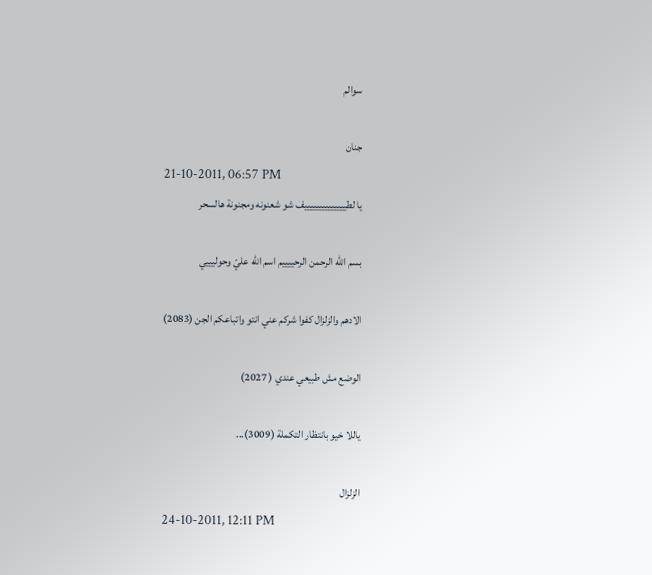سوالم

جنان
21-10-2011, 06:57 PM
يا لطييييييييييييييف شو شعنونه ومجنونة هالسحر

بسم الله الرحمن الرحييييم اسم الله عليّ وحوليييي

الادهم والزلزال كفوا شركم عني انتو واتباعكم الجن (2083)

الوضع مش طبيعي عندي ( 2027)

ياللا خيو بانتظار التكملة (3009)...

الزلزال
24-10-2011, 12:11 PM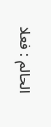الحالم : فعلا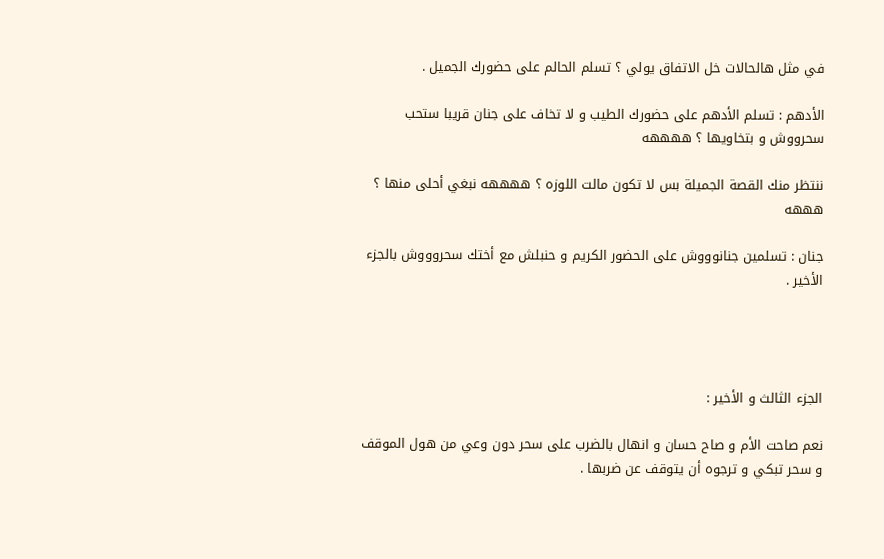في مثل هالحالات خل الاتفاق يولي ؟ تسلم الحالم على حضورك الجميل .

الأدهم : تسلم الأدهم على حضورك الطيب و لا تخاف على جنان قريبا ستحب سحرووش و بتخاويها ؟ ههههه

ننتظر منك القصة الجميلة بس لا تكون مالت اللوزه ؟ ههههه نبغي أحلى منها ؟ هههه

جنان : تسلمين جنانوووش على الحضور الكريم و حنبلش مع أختك سحروووش بالجزء الأخير .




الجزء الثالث و الأخير :

نعم صاحت الأم و صاح حسان و انهال بالضرب على سحر دون وعي من هول الموقف و سحر تبكي و ترجوه أن يتوقف عن ضربها .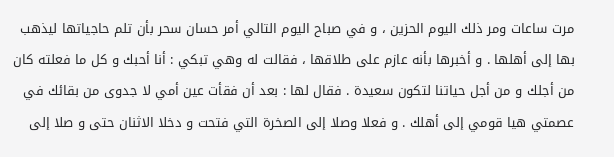مرت ساعات ومر ذلك اليوم الحزين ، و في صباح اليوم التالي أمر حسان سحر بأن تلم حاجياتها ليذهب بها إلى أهلها . و أخبرها بأنه عازم على طلاقها ، فقالت له وهي تبكي : أنا أحبك و كل ما فعلته كان من أجلك و من أجل حياتنا لتكون سعيدة . فقال لها : بعد أن فقأت عين أمي لا جدوى من بقائك في عصمتي هيا قومي إلى أهلك . و فعلا وصلا إلى الصخرة التي فتحت و دخلا الاثنان حتى و صلا إلى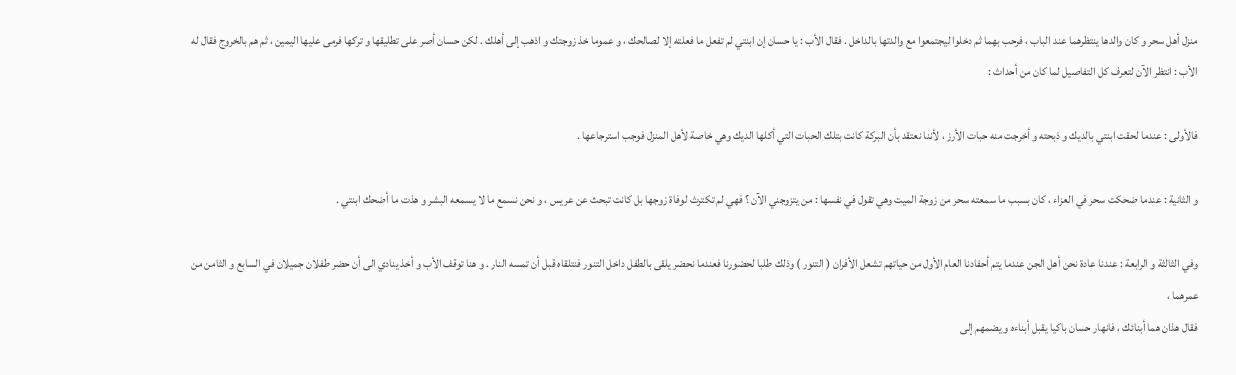منزل أهل سحر و كان والدها ينتظرهما عند الباب ، فرحب بهما ثم دخلوا ليجتمعوا مع والدتها بالداخل . فقال الأب : يا حسان إن ابنتي لم تفعل ما فعلته إلا لصالحك ، و عموما خذ زوجتك و اذهب إلى أهلك . لكن حسان أصر على تطليقها و تركها فرمى عليها اليمين ، ثم هم بالخروج فقال له الأب : انتظر الآن لتعرف كل التفاصيل لما كان من أحداث :

فالأولى : عندما لحقت ابنتي بالديك و ذبحته و أخرجت منه حبات الأرز ، لأننا نعتقد بأن البركة كانت بتلك الحبات التي أكلها الديك وهي خاصة لأهل المنزل فوجب استرجاعها .

و الثانية : عندما ضحكت سحر في العزاء ، كان بسبب ما سمعته سحر من زوجة الميت وهي تقول في نفسها : من يتزوجني الآن ؟ فهي لم تكترث لوفاة زوجها بل كانت تبحث عن عريس ، و نحن نسمع ما لا يسمعه البشر و هذت ما أضحك ابنتي .

وفي الثالثة و الرابعة : عندنا عادة نحن أهل الجن عندما يتم أحفادنا العام الأول من حياتهم تشعل الأفران ( التنور ) وذلك طلبا لحضورنا فعندما نحضر يلقى بالطفل داخل التنور فنتلقاه قبل أن تمسه النار . و هنا توقف الأب و أخذ ينادي الى أن حضر طفلان جميلان في السابع و الثامن من عمرهما ،
فقال هذان هما أبنائك ، فانهار حسان باكيا يقبل أبناءه و يضمهم إلى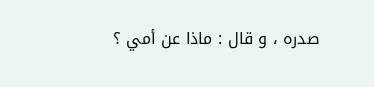صدره ، و قال : ماذا عن أمي ؟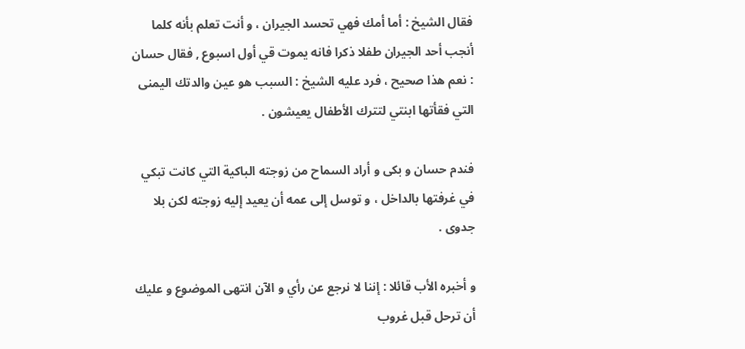فقال الشيخ : أما أمك فهي تحسد الجيران ، و أنت تعلم بأنه كلما أنجب أحد الجيران طفلا ذكرا فانه يموت قي أول اسبوع , فقال حسان : نعم هذا صحيح ، فرد عليه الشيخ : السبب هو عين والدتك اليمنى التي فقأتها ابنتي لتترك الأطفال يعيشون .

فندم حسان و بكى و أراد السماح من زوجته الباكية التي كانت تبكي في غرفتها بالداخل ، و توسل إلى عمه أن يعيد إليه زوجته لكن بلا جدوى .

و أخبره الأب قائلا : إننا لا نرجع عن رأي و الآن انتهى الموضوع و عليك أن ترحل قبل غروب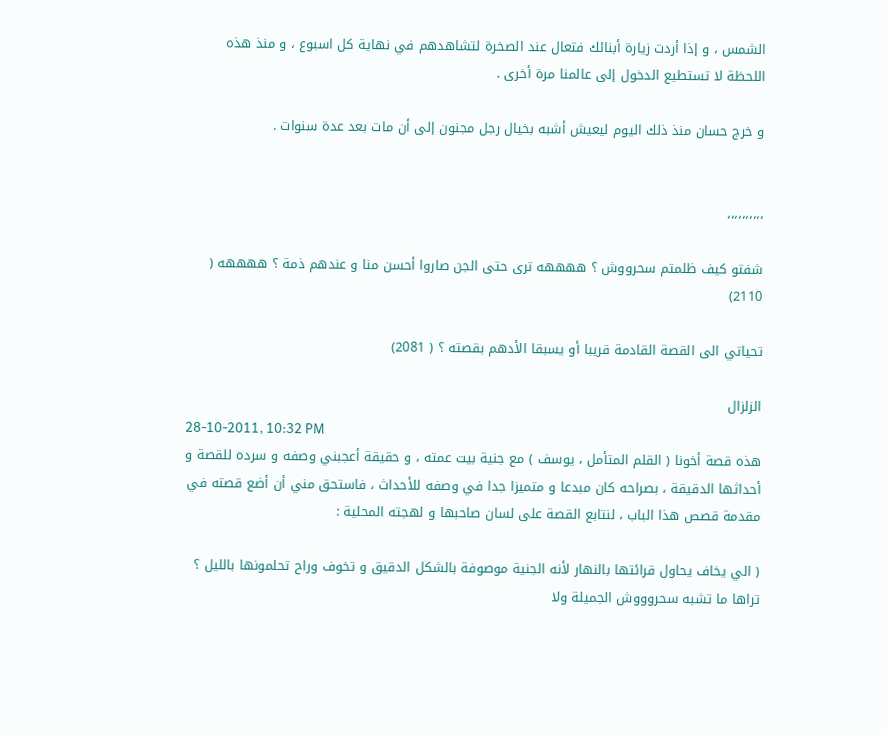الشمس ، و إذا أردت زيارة أبنائك فتعال عند الصخرة لتشاهدهم في نهاية كل اسبوع ، و منذ هذه اللحظة لا تستطيع الدخول إلى عالمنا مرة أخرى .

و خرج حسان منذ ذلك اليوم ليعيش أشبه بخيال رجل مجنون إلى أن مات بعد عدة سنوات .


،،،،،،،،،،

شفتو كيف ظلمتم سحرووش ؟ ههههه ترى حتى الجن صاروا أحسن منا و عندهم ذمة ؟ ههههه ( 2110)

تحياتي الى القصة القادمة قريبا أو يسبقا الأدهم بقصته ؟ ( 2081)

الزلزال
28-10-2011, 10:32 PM
هذه قصة أخونا ( القلم المتأمل ، يوسف ) مع جنية بيت عمته ، و حقيقة أعجبني وصفه و سرده للقصة و أحداثها الدقيقة ، بصراحه كان مبدعا و متميزا جدا في وصفه للأحداث ، فاستحق مني أن أضع قصته في مقدمة قصص هذا الباب ، لنتابع القصة على لسان صاحبها و لهجته المحلية :

( الي يخاف يحاول قرائتها بالنهار لأنه الجنية موصوفة بالشكل الدقيق و تخوف وراح تحلمونها بالليل ؟ تراها ما تشبه سحروووش الجميلة ولا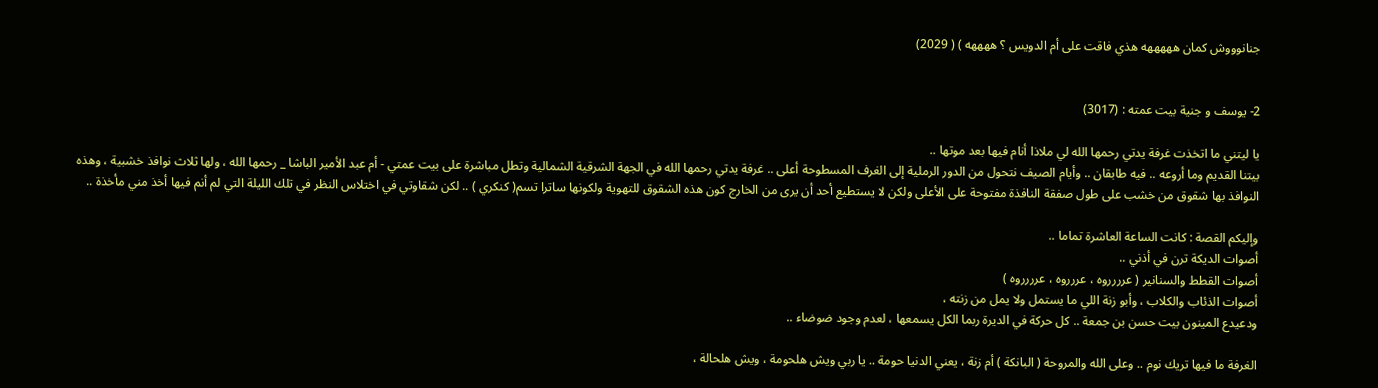جنانوووش كمان هههههه هذي فاقت على أم الدويس ؟ ههههه ) ( 2029)


2- يوسف و جنية بيت عمته : (3017)

يا ليتني ما اتخذت غرفة يدتي رحمها الله لي ملاذا أنام فيها بعد موتها ..
بيتنا القديم وما أروعه .. فيه طابقان .. وأيام الصيف نتحول من الدور الرملية إلى الغرف المسطوحة أعلى .. غرفة يدتي رحمها الله في الجهة الشرقية الشمالية وتطل مباشرة على بيت عمتي - أم عبد الأمير الباشا _ رحمها الله ، ولها ثلاث نوافذ خشبية ، وهذه النوافذ بها شقوق من خشب على طول صفقة النافذة مفتوحة على الأعلى ولكن لا يستطيع أحد أن يرى من الخارج كون هذه الشقوق للتهوية ولكونها ساترا تسم( كنكري ) .. لكن شقاوتي في اختلاس النظر في تلك الليلة التي لم أنم فيها أخذ مني مأخذة ..

وإليكم القصة : كانت الساعة العاشرة تماما ..
أصوات الديكة ترن في أذني ..
أصوات القطط والسنانير ( عرررروه ، عررروه ، عرررروه )
أصوات الذئاب والكلاب ، وأبو زنة اللي ما يستمل ولا يمل من زنته ،
ودعيدع المينون بيت حسن بن جمعة .. كل حركة في الديرة ربما الكل يسمعها ، لعدم وجود ضوضاء ..

الغرفة ما فيها تريك نوم .. وعلى الله والمروحة ( البانكة ) أم زنة ، يعني الدنيا حومة .. يا ربي ويش هلحومة ، ويش هلحالة ،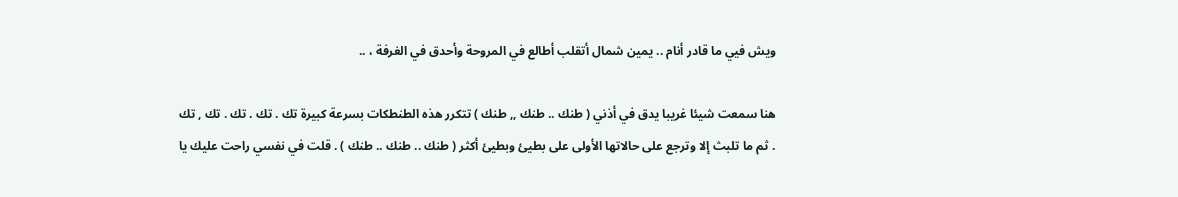ويش فيي ما قادر أنام .. يمين شمال أتقلب أطالع في المروحة وأحدق في الغرفة ، ..

هنا سمعت شيئا غريبا يدق في أذني ( طنك .. طنك ,, طنك ) تتكرر هذه الطنطكات بسرعة كبيرة تك . تك . تك . تك , تك . ثم ما تلبث إلا وترجع على حالاتها الأولى على بطيئ وبطيئ أكثر ( طنك .. طنك .. طنك ) . قلت في نفسي راحت عليك يا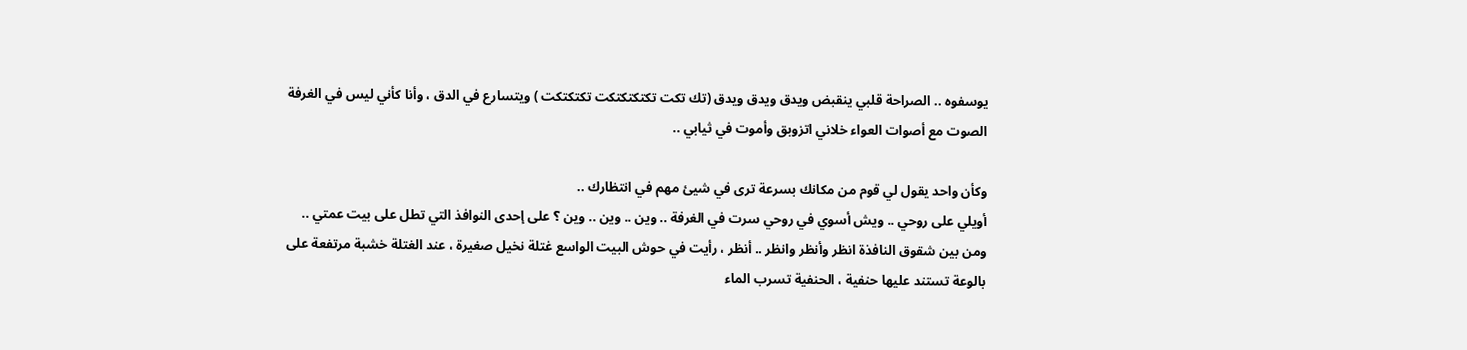يوسفوه .. الصراحة قلبي ينقبض ويدق ويدق ويدق (تك تكت تكتكتكتكت تكتكتكت ) ويتسارع في الدق ، وأنا كأني ليس في الغرفة الصوت مع أصوات العواء خلاني اتزوبق وأموت في ثيابي ..

وكأن واحد يقول لي قوم من مكانك بسرعة ترى في شيئ مهم في انتظارك ..
أويلي على روحي .. ويش أسوي في روحي سرت في الغرفة .. وين .. وين .. وين ؟ على إحدى النوافذ التي تطل على بيت عمتي .. ومن بين شقوق النافذة انظر وأنظر وانظر .. أنظر ، رأيت في حوش البيت الواسع غتلة نخيل صغيرة ، عند الغتلة خشبة مرتفعة على بالوعة تستند عليها حنفية ، الحنفية تسرب الماء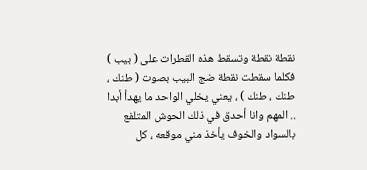نقطة نقطة وتسقط هذه القطرات على ( بيب ) فكلما سقطت نقطة ضج البيب بصوت ( طنك ، طنك ، طنك ) ، يعني يخلي الواحد ما يهدأ أبدا .. المهم وانا أحدق في ذلك الحوش المتلفع بالسواد والخوف يأخذ مني موقعه ، كل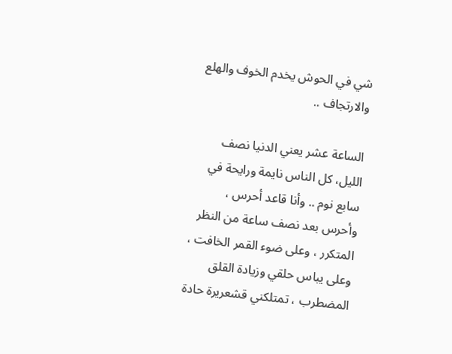شي في الحوش يخدم الخوف والهلع والارتجاف ..

الساعة عشر يعني الدنيا نصف الليل، كل الناس نايمة ورايحة في سابع نوم .. وأنا قاعد أحرس ، وأحرس بعد نصف ساعة من النظر المتكرر ، وعلى ضوء القمر الخافت ، وعلى يباس حلقي وزيادة القلق المضطرب ، تمتلكني قشعريرة حادة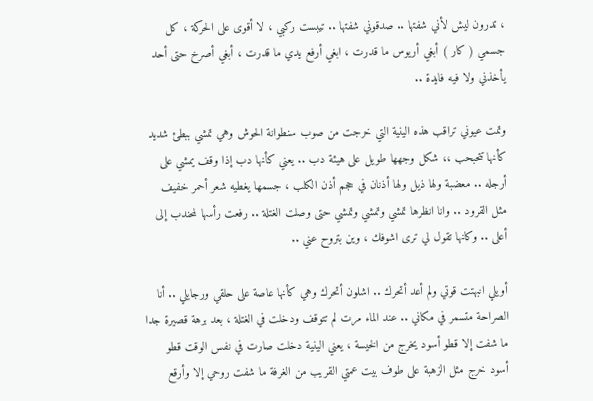، تدرون ليش لأني شفتها .. صدقوني شفتها .. تيبست ركبي ، لا أقوى على الحركة ، كل جسمي ( كار ) أبغي أريوس ما قدرت ، ابغي أرفع يدي ما قدرت ، أبغي أصرخ حتى أحد يأخذني ولا فيه فايدة ..

وتمت عيوني تراقب هذه الينية التي خرجت من صوب سنطوانة الحوش وهي تمشي ببطئ شديد كأنها تتحبحب ،، شكل وجهها طويل على هيئة دب .. يعني كأنها دب إذا وقف يمشي على أرجله .. معضبة ولها ذيل ولها أذنان في حجم أذن الكلب ، جسمها يغطيه شعر أحمر خفيف مثل القرود .. وانا انظرها تمشي وتمشي وتمشي حتى وصلت الغتلة .. رفعت رأسها لمحندب إلى أعلى .. وكانها تقول لي ترى اشوفك ، وين بتروح عني ..

أويلي انبهتت قوتي ولم أعد أتحرك .. اشلون أتحرك وهي كأنها عاصة على حلقي ورجايلي .. أنا الصراحة متسمر في مكاني .. عند الماء مرت لم تتوقف ودخلت في الغتلة ، بعد برهة قصيرة جدا ما شفت إلا قطو أسود يخرج من الخيسة ، يعني الينية دخلت صارت في نفس الوقت قطو أسود خرج مثل الزهبة على طوف بيت عمتي القريب من الغرفة ما شفت روحي إلا وأرقع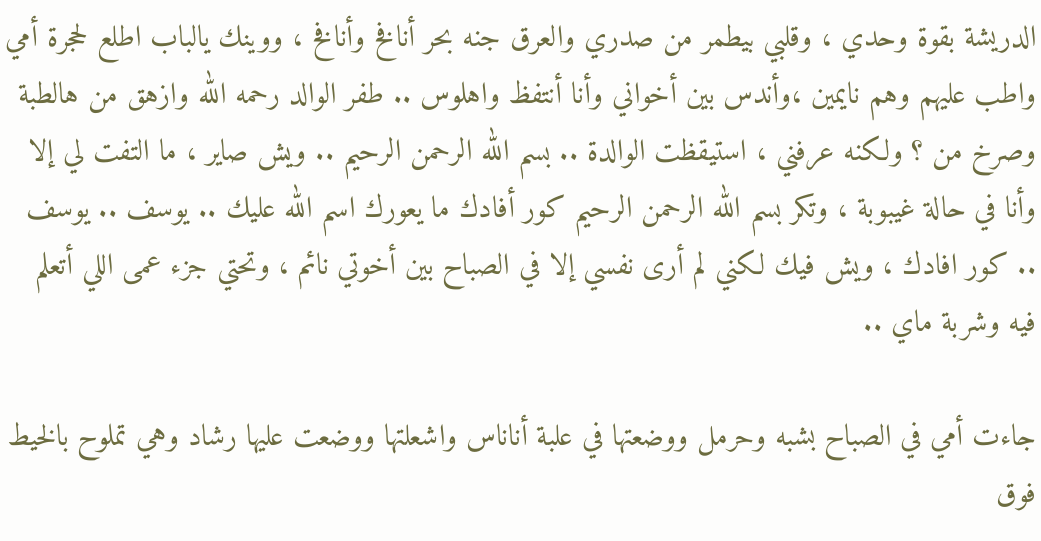الدريشة بقوة وحدي ، وقلبي بيطمر من صدري والعرق جنه بحر أنافخ وأنافخ ، ووينك يالباب اطلع لحجرة أمي واطب عليهم وهم نايمين ،وأندس بين أخواني وأنا أنتفظ واهلوس .. طفر الوالد رحمه الله وازهق من هالطبة وصرخ من ؟ ولكنه عرفني ، استيقظت الوالدة .. بسم الله الرحمن الرحيم .. ويش صاير ، ما التفت لي إلا وأنا في حالة غيبوبة ، وتكر بسم الله الرحمن الرحيم كور أفادك ما يعورك اسم الله عليك .. يوسف .. يوسف .. كور افادك ، ويش فيك لكني لم أرى نفسي إلا في الصباح بين أخوتي نائم ، وتحتي جزء عمى اللي أتعلم فيه وشربة ماي ..

جاءت أمي في الصباح بشبه وحرمل ووضعتها في علبة أناناس واشعلتها ووضعت عليها رشاد وهي تملوح بالخيط فوق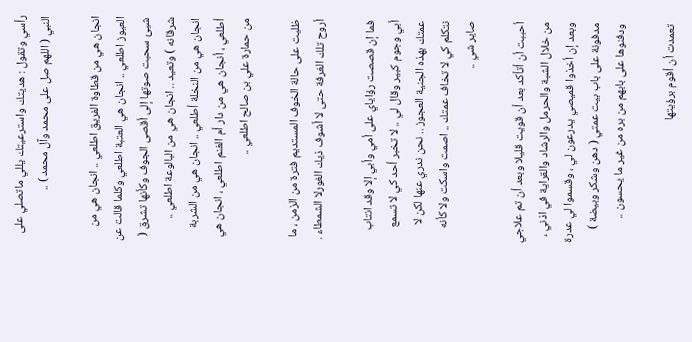رأسي وتقول : هديتك واسترعيتك يللي ماتصلي على النبي ( اللهم صل على محمد وآل محمد ) ..

انجان هي من قطاوة الفريق اطلعي .. انجان هي من العيوز اطلعي .. انجان هي العتبة اطلعي وكلما قالت عن شيئ سحبت صوتها إلى أقصى الجوف وكأنها تشرق ( شرقانه ) وتعيد .. انجان هي من البالوعة اطلعي .. انجان هي من النخلة أطلعي .. انجان هي من الشربة أطلعي ، أنجان هي من دار أم الغنم اطلعي ، انجان هي من حمارة علي بن صالح اطلعي ..

ظليت على حالة الخوف المستديم فترة من الزمن ، ما أروح تلك الغرفة حتى لا أشوف ذيك الغورلا الشمطاء .

فما إن قصصت رؤاياي على أمي وأبي إلا وقد انتاب أبي وجوم كبير وقال لي .. لا تخبر أحد كي لا تسمع عمتك بهذه الجنية العجوز .. نحن ندري عنها لكن لا نتكلم كي لا تخاف عمتك .. اصمت واسكت ولا كأنه صاير شي ..

أحببت أن أتأكد بعد أن قويت قليلا وبعد أن تم علاجي من خلال الشبة والحرمل والرشاد والقراية في اذني ، وبعد إن أخذوا قميصي يدرعون لي ، وقسموا لي عدرة مدفونة على باب بيت عمتي ( دهن وشكر وبيضة ) ودفنوها على بابهم من بره من غير ما يحسون ..

تعمدت أن أقوم برؤيتها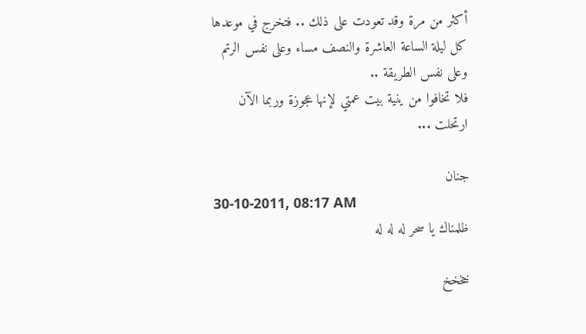أكثر من مرة وقد تعودت على ذلك .. فتخرج في موعدها كل ليلة الساعة العاشرة والنصف مساء وعلى نفس الرتم وعلى نفس الطريقة ..
فلا تخافوا من ينية بيت عمتي لإنها عجوزة وربما الآن ارتحلت ...

جنان
30-10-2011, 08:17 AM
ظلمناك يا سحر له له له

خخخخ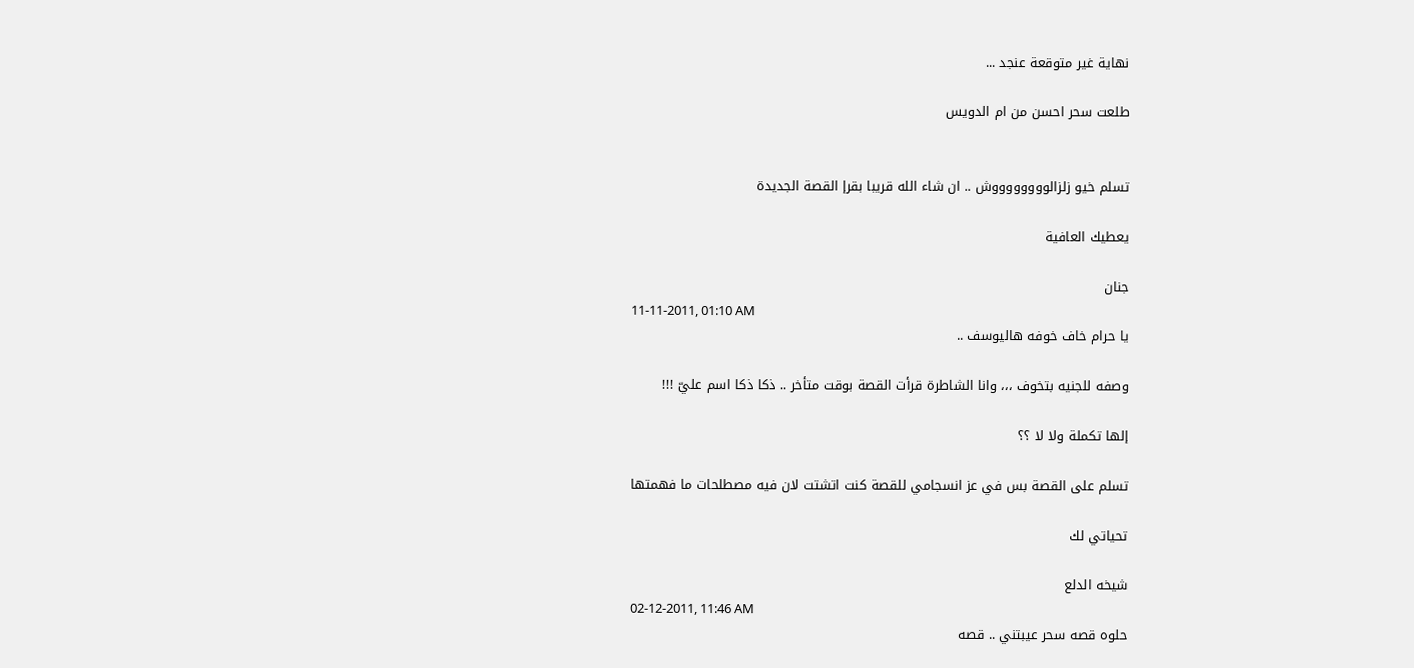نهاية غير متوقعة عنجد ...

طلعت سحر احسن من ام الدويس


تسلم خيو زلزالووووووووش .. ان شاء الله قريبا بقرإ القصة الجديدة

يعطيك العافية

جنان
11-11-2011, 01:10 AM
يا حرام خاف خوفه هاليوسف ..

وصفه للجنيه بتخوف ،،، وانا الشاطرة قرأت القصة بوقت متأخر .. ذكا ذكا اسم عليّ !!!

إلها تكملة ولا لا ؟؟

تسلم على القصة بس في عز انسجامي للقصة كنت اتشتت لان فيه مصطلحات ما فهمتها

تحياتي لك

شيخه الدلع
02-12-2011, 11:46 AM
حلوه قصه سحر عيبتني .. قصه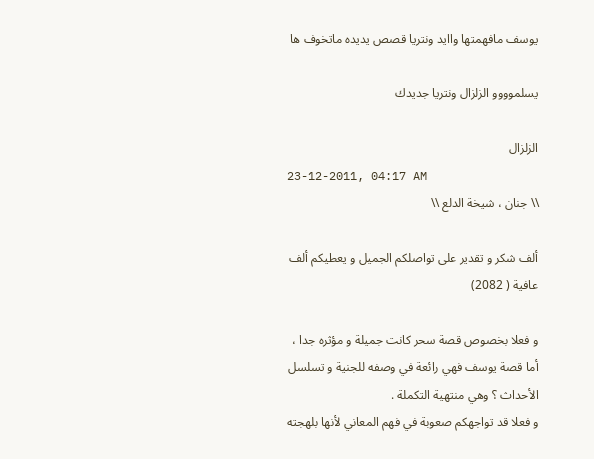يوسف مافهمتها واايد ونتريا قصص يديده ماتخوف ها

يسلموووو الزلزال ونتريا جديدك

الزلزال
23-12-2011, 04:17 AM
\\ جنان ، شيخة الدلع \\

ألف شكر و تقدير على تواصلكم الجميل و يعطيكم ألف عافية ( 2082)

و فعلا بخصوص قصة سحر كانت جميلة و مؤثره جدا ،
أما قصة يوسف فهي رائعة في وصفه للجنية و تسلسل الأحداث ؟ وهي منتهية التكملة .
و فعلا قد تواجهكم صعوبة في فهم المعاني لأنها بلهجته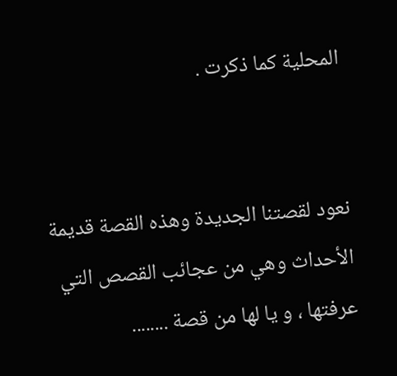المحلية كما ذكرت .


نعود لقصتنا الجديدة وهذه القصة قديمة الأحداث وهي من عجائب القصص التي عرفتها ، و يا لها من قصة ........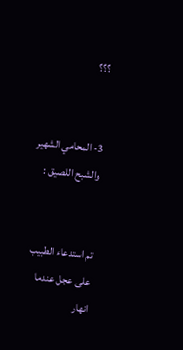؟؟؟


3- المحامي الشهير والشبح اللصيق :


تم استدعاء الطبيب على عجل عندما انهار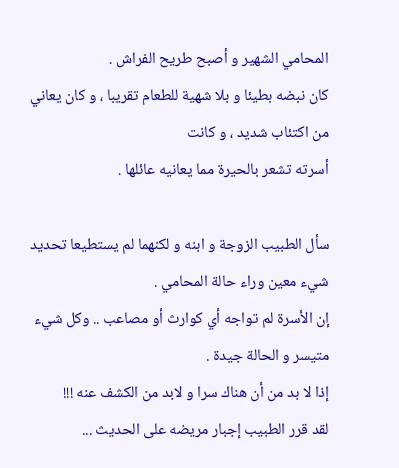المحامي الشهير و أصبح طريح الفراش .
كان نبضه بطيئا و بلا شهية للطعام تقريبا ، و كان يعاني من اكتئاب شديد ، و كانت
أسرته تشعر بالحيرة مما يعانيه عائلها .

سأل الطبيب الزوجة و ابنه و لكنهما لم يستطيعا تحديد شيء معين وراء حالة المحامي .
إن الأسرة لم تواجه أي كوارث أو مصاعب .. وكل شيء متيسر و الحالة جيدة .
إذا لا بد من أن هناك سرا و لابد من الكشف عنه !!!
لقد قرر الطبيب إجبار مريضه على الحديث ...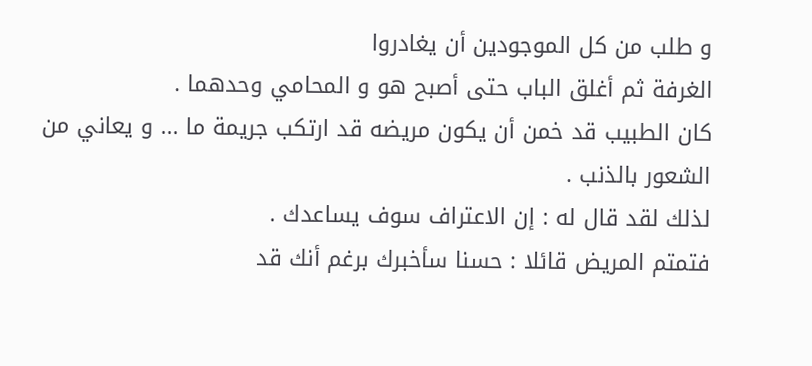و طلب من كل الموجودين أن يغادروا
الغرفة ثم أغلق الباب حتى أصبح هو و المحامي وحدهما .
كان الطبيب قد خمن أن يكون مريضه قد ارتكب جريمة ما ... و يعاني من الشعور بالذنب .
لذلك لقد قال له : إن الاعتراف سوف يساعدك .
فتمتم المريض قائلا : حسنا سأخبرك برغم أنك قد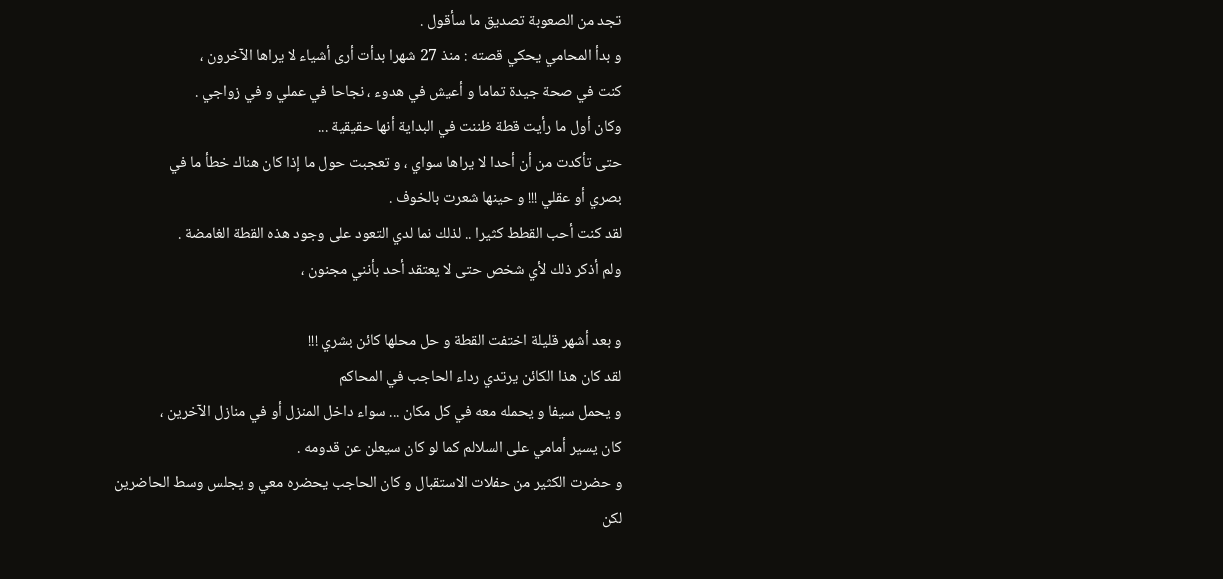تجد من الصعوبة تصديق ما سأقول .
و بدأ المحامي يحكي قصته : منذ 27 شهرا بدأت أرى أشياء لا يراها الآخرون ،
كنت في صحة جيدة تماما و أعيش في هدوء ، نجاحا في عملي و في زواجي .
وكان أول ما رأيت قطة ظننت في البداية أنها حقيقية ...
حتى تأكدت من أن أحدا لا يراها سواي ، و تعجبت حول ما إذا كان هناك خطأ ما في
بصري أو عقلي !!! و حينها شعرت بالخوف .
لقد كنت أحب القطط كثيرا .. لذلك نما لدي التعود على وجود هذه القطة الغامضة .
ولم أذكر ذلك لأي شخص حتى لا يعتقد أحد بأنني مجنون ،

و بعد أشهر قليلة اختفت القطة و حل محلها كائن بشري !!!
لقد كان هذا الكائن يرتدي رداء الحاجب في المحاكم
و يحمل سيفا و يحمله معه في كل مكان ... سواء داخل المنزل أو في منازل الآخرين ،
كان يسير أمامي على السلالم كما لو كان سيعلن عن قدومه .
و حضرت الكثير من حفلات الاستقبال و كان الحاجب يحضره معي و يجلس وسط الحاضرين
لكن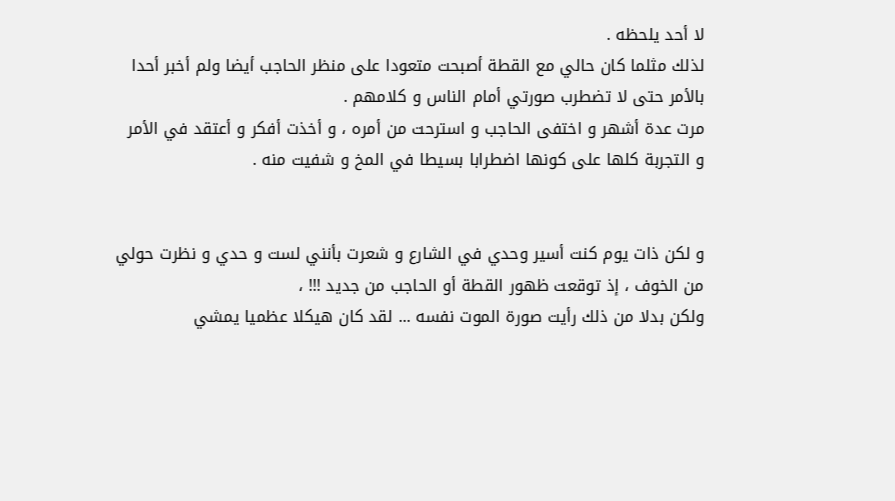لا أحد يلحظه .
لذلك مثلما كان حالي مع القطة أصبحت متعودا على منظر الحاجب أيضا ولم أخبر أحدا
بالأمر حتى لا تضطرب صورتي أمام الناس و كلامهم .
مرت عدة أشهر و اختفى الحاجب و استرحت من أمره ، و أخذت أفكر و أعتقد في الأمر
و التجربة كلها على كونها اضطرابا بسيطا في المخ و شفيت منه .


و لكن ذات يوم كنت أسير وحدي في الشارع و شعرت بأنني لست و حدي و نظرت حولي
من الخوف ، إذ توقعت ظهور القطة أو الحاجب من جديد !!! ،
ولكن بدلا من ذلك رأيت صورة الموت نفسه ... لقد كان هيكلا عظميا يمشي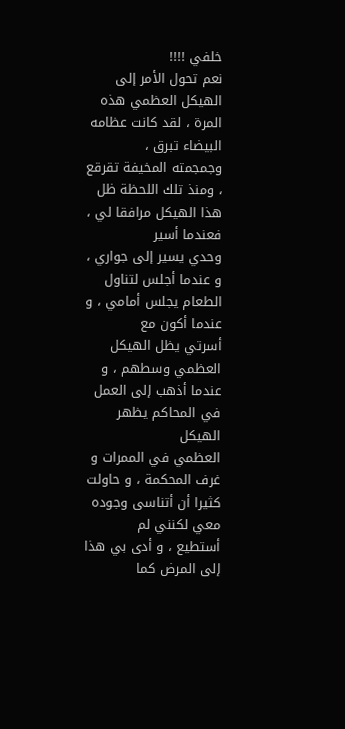خلفي !!!!
نعم تحول الأمر إلى الهيكل العظمي هذه المرة ، لقد كانت عظامه البيضاء تبرق ،
وجمجمته المخيفة تقرقع ، ومنذ تلك اللحظة ظل هذا الهيكل مرافقا لي ، فعندما أسير
وحدي يسير إلى جواري ، و عندما أجلس لتناول الطعام يجلس أمامي ، و عندما أكون مع
أسرتي يظل الهيكل العظمي وسطهم ، و عندما أذهب إلى العمل في المحاكم يظهر الهيكل
العظمي في الممرات و غرف المحكمة ، و حاولت كثيرا أن أتناسى وجوده معي لكنني لم
أستطيع ، و أدى بي هذا إلى المرض كما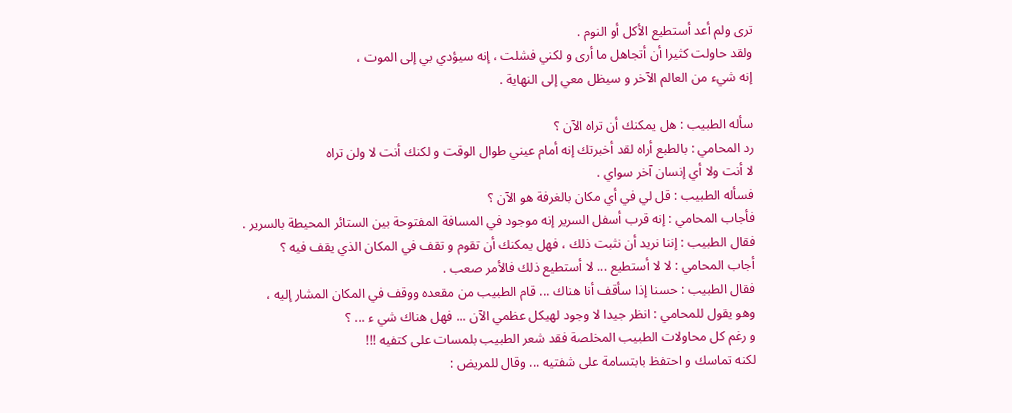ترى ولم أعد أستطيع الأكل أو النوم .
ولقد حاولت كثيرا أن أتجاهل ما أرى و لكني فشلت ، إنه سيؤدي بي إلى الموت ،
إنه شيء من العالم الآخر و سيظل معي إلى النهاية .

سأله الطبيب : هل يمكنك أن تراه الآن ؟
رد المحامي : بالطبع أراه لقد أخبرتك إنه أمام عيني طوال الوقت و لكنك أنت لا ولن تراه
لا أنت ولا أي إنسان آخر سواي .
فسأله الطبيب : قل لي في أي مكان بالغرفة هو الآن ؟
فأجاب المحامي : إنه قرب أسفل السرير إنه موجود في المسافة المفتوحة بين الستائر المحيطة بالسرير .
فقال الطبيب : إننا نريد أن نثبت ذلك ، فهل يمكنك أن تقوم و تقف في المكان الذي يقف فيه ؟
أجاب المحامي : لا لا أستطيع ... لا أستطيع ذلك فالأمر صعب .
فقال الطبيب : حسنا إذا سأقف أنا هناك ... قام الطبيب من مقعده ووقف في المكان المشار إليه ،
وهو يقول للمحامي : انظر جيدا لا وجود لهيكل عظمي الآن ... فهل هناك شي ء ... ؟
و رغم كل محاولات الطبيب المخلصة فقد شعر الطبيب بلمسات على كتفيه !!!
لكنه تماسك و احتفظ بابتسامة على شفتيه ... وقال للمريض :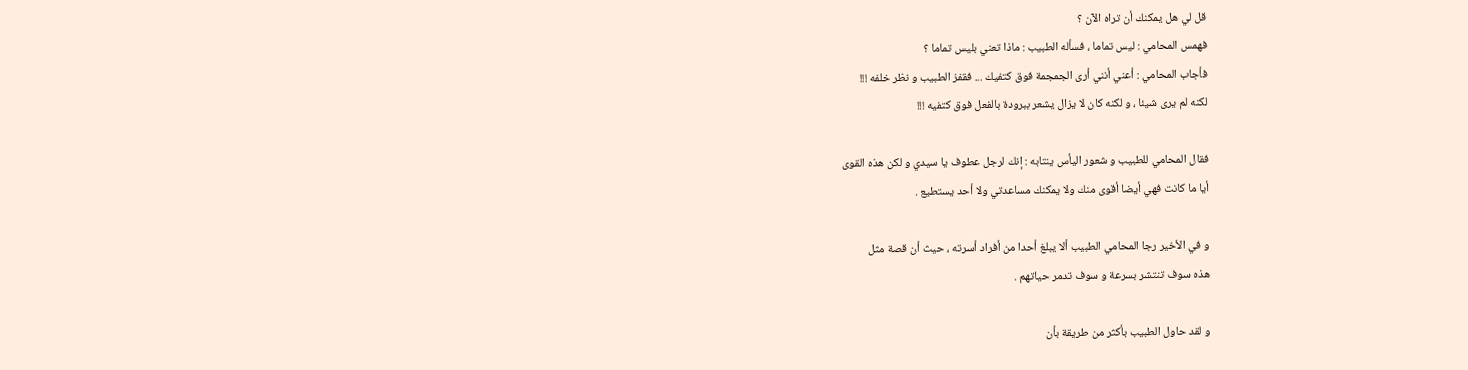قل لي هل يمكنك أن تراه الآن ؟
فهمس المحامي : ليس تماما ، فسأله الطبيب : ماذا تعني بليس تماما ؟
فأجاب المحامي : أعني أنني أرى الجمجمة فوق كتفيك ... فقفز الطبيب و نظر خلفه !!!
لكنه لم يرى شيئا ، و لكنه كان لا يزال يشعر ببرودة بالفعل فوق كتفيه !!!

فقال المحامي للطبيب و شعور اليأس ينتابه : إنك لرجل عطوف يا سيدي و لكن هذه القوى
أيا ما كانت فهي أيضا أقوى منك ولا يمكنك مساعدتي ولا أحد يستطيع .

و في الأخير رجا المحامي الطبيب ألا يبلغ أحدا من أفراد أسرته ، حيث أن قصة مثل
هذه سوف تنتشر بسرعة و سوف تدمر حياتهم .

و لقد حاول الطبيب بأكثر من طريقة بأن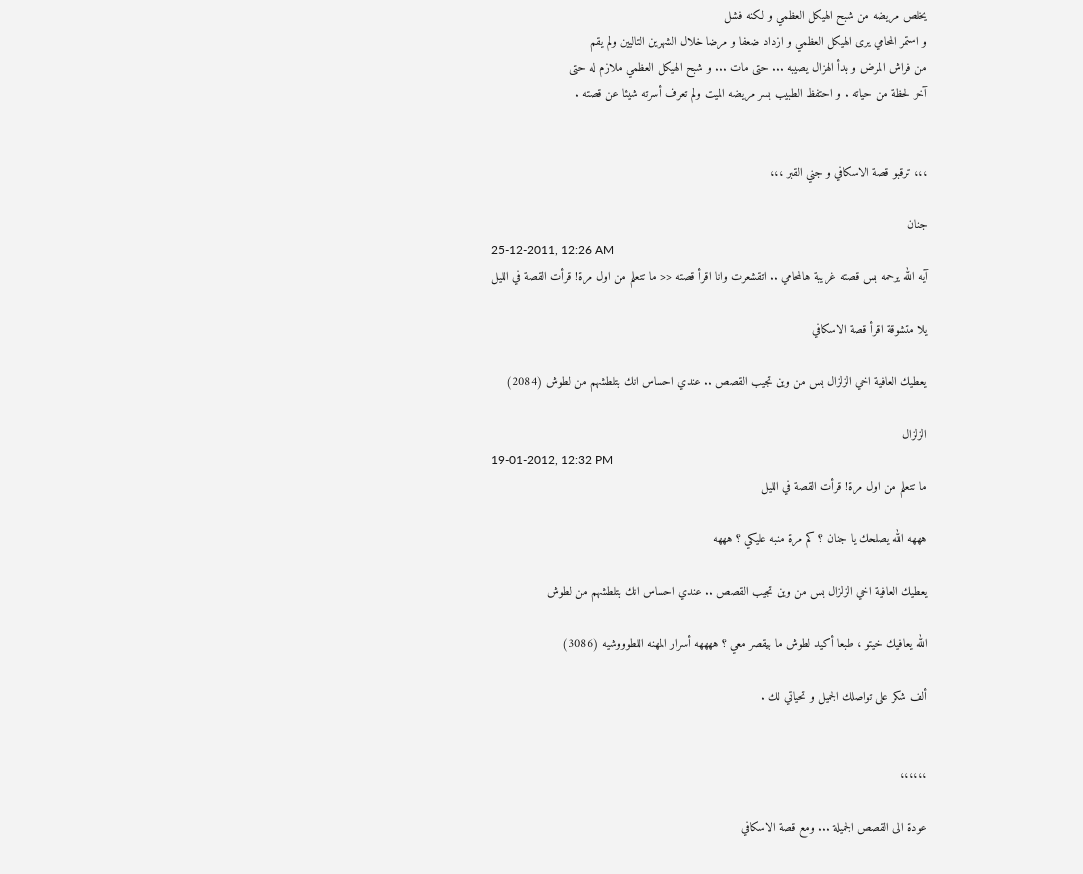يخلص مريضه من شبح الهيكل العظمي و لكنه فشل
و استمر المحامي يرى الهيكل العظمي و ازداد ضعفا و مرضا خلال الشهرين التاليين ولم يقم
من فراش المرض و بدأ الهزال يصيبه ... حتى مات ... و شبح الهيكل العظمي ملازم له حتى
آخر لحظة من حياته . و احتفظ الطبيب بسر مريضه الميت ولم تعرف أسرته شيئا عن قصته .


،،، ترقبو قصة الاسكافي و جني القبر ،،،

جنان
25-12-2011, 12:26 AM
آيه الله يرحمه بس قصته غريبة هالمحامي .. اتقشعرت وانا اقرأ قصته << ما تتعلم من اول مرة! قرأت القصة في الليل

يلا متشوقة اقرأ قصة الاسكافي

يعطيك العافية اخي الزلزال بس من وين تجيب القصص .. عندي احساس انك بتلطشهم من لطوش (2084)

الزلزال
19-01-2012, 12:32 PM
ما تتعلم من اول مرة! قرأت القصة في الليل

هههه الله يصلحك يا جنان ؟ كم مرة منبه عليكي ؟ هههه

يعطيك العافية اخي الزلزال بس من وين تجيب القصص .. عندي احساس انك بتلطشهم من لطوش

الله يعافيك خيتو ، طبعا أكيد لطوش ما بيقصر معي ؟ ههههه أسرار المهنه اللطوووشيه (3086)

ألف شكر على تواصلك الجميل و تحياتي لك .


،،،،،،

عودة الى القصص الجميلة ... ومع قصة الاسكافي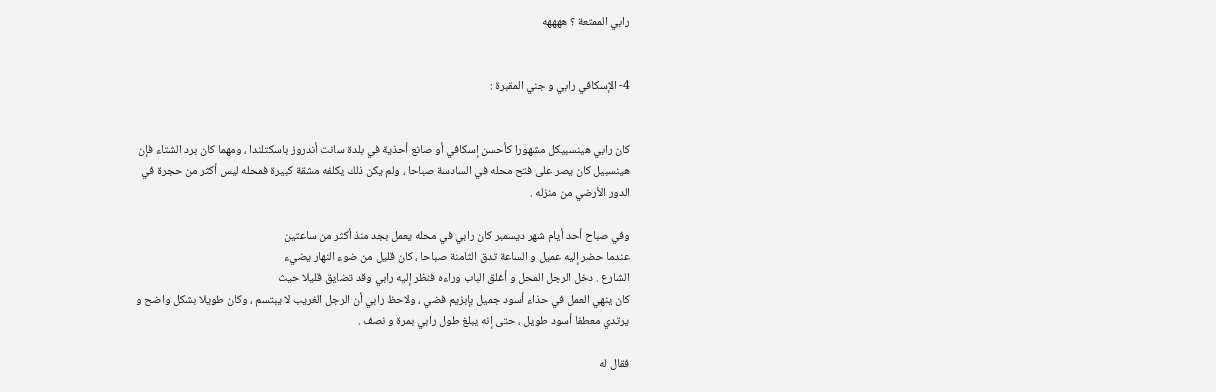رابي الممتعة ؟ ههههه


4- الإسكافي رابي و جني المقبرة :


كان رابي هينسبيكل مشهورا كأحسن إسكافي أو صانع أحذية في بلدة سانت أندروز باسكتلندا ، ومهما كان برد الشتاء فإن هينسبيل كان يصر على فتح محله في السادسة صباحا ، ولم يكن ذلك يكلفه مشقة كبيرة فمحله ليس أكثر من حجرة في الدور الأرضي من منزله .

وفي صباح أحد أيام شهر ديسمبر كان رابي في محله يعمل بجد منذ أكثر من ساعتين
عندما حضر إليه عميل و الساعة تدق الثامنة صباحا ، كان قليل من ضوء النهار يضيء
الشارع . دخل الرجل المحل و أغلق الباب وراءه فنظر إليه رابي وقد تضايق قليلا حيث
كان ينهي العمل في حذاء أسود جميل بإبزيم فضي ، ولاحظ رابي أن الرجل الغريب لا يبتسم ، وكان طويلا بشكل واضح و يرتدي معطفا أسود طويل ، حتى إنه يبلغ طول رابي بمرة و نصف .

فقال له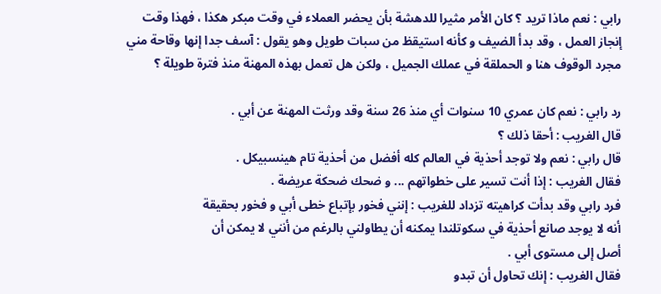رابي : نعم ماذا تريد ؟ كان الأمر مثيرا للدهشة بأن يحضر العملاء في وقت مبكر هكذا ، فهذا وقت إنجاز العمل ، وقد بدأ الضيف و كأنه استيقظ من سبات طويل وهو يقول : آسف جدا إنها وقاحة مني مجرد الوقوف هنا و الحملقة في عملك الجميل ، ولكن هل تعمل بهذه المهنة منذ فترة طويلة ؟

رد رابي : نعم كان عمري 10 سنوات أي منذ 26 سنة وقد ورثت المهنة عن أبي .
قال الغريب : أحقا ذلك ؟
قال رابي : نعم ولا توجد أحذية في العالم كله أفضل من أحذية تام هينسبيكل .
فقال الغريب : إذا أنت تسير على خطواتهم ... و ضحك ضحكة عريضة .
فرد رابي وقد بدأت كراهيته تزداد للغريب : إنني فخور بإتباع خطى أبي و فخور بحقيقة
أنه لا يوجد صانع أحذية في سكوتلندا يمكنه أن يطاولني بالرغم من أنني لا يمكن أن
أصل إلى مستوى أبي .
فقال الغريب : إنك تحاول أن تبدو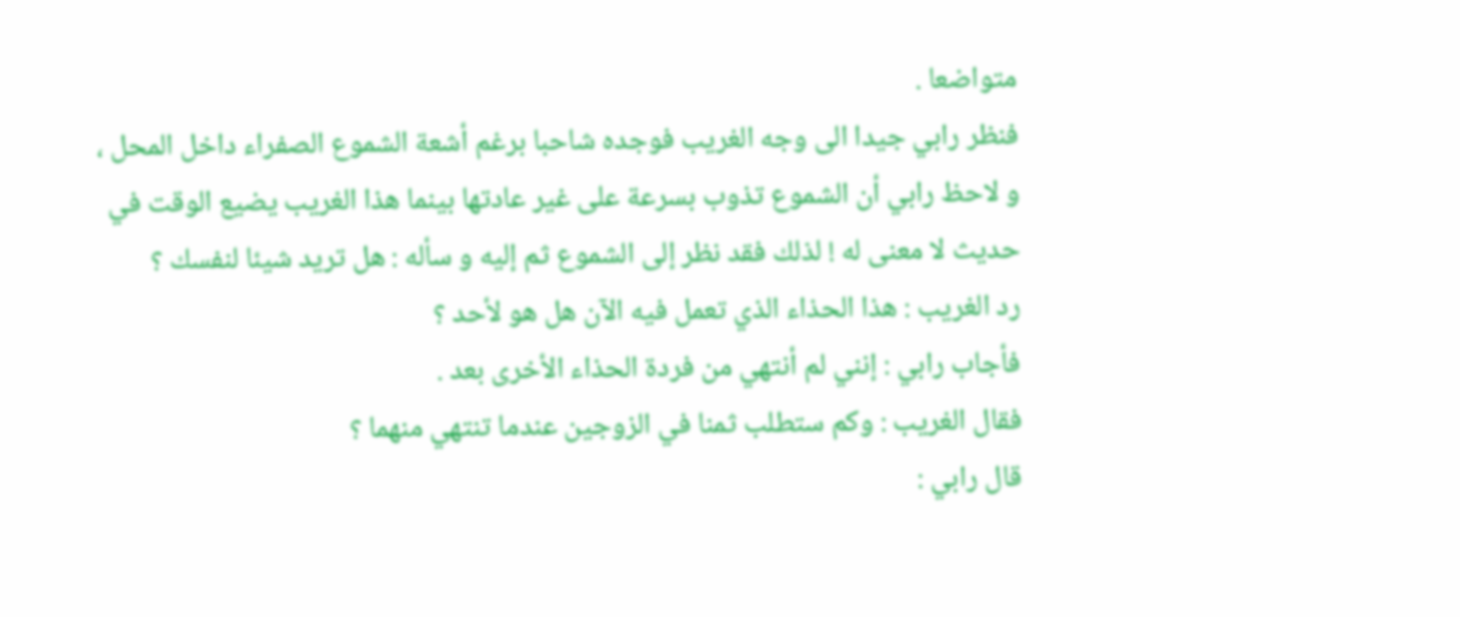متواضعا .
فنظر رابي جيدا الى وجه الغريب فوجده شاحبا برغم أشعة الشموع الصفراء داخل المحل ،
و لاحظ رابي أن الشموع تذوب بسرعة على غير عادتها بينما هذا الغريب يضيع الوقت في حديث لا معنى له ! لذلك فقد نظر إلى الشموع ثم إليه و سأله : هل تريد شيئا لنفسك ؟
رد الغريب : هذا الحذاء الذي تعمل فيه الآن هل هو لأحد ؟
فأجاب رابي : إنني لم أنتهي من فردة الحذاء الأخرى بعد .
فقال الغريب : وكم ستطلب ثمنا في الزوجين عندما تنتهي منهما ؟
قال رابي :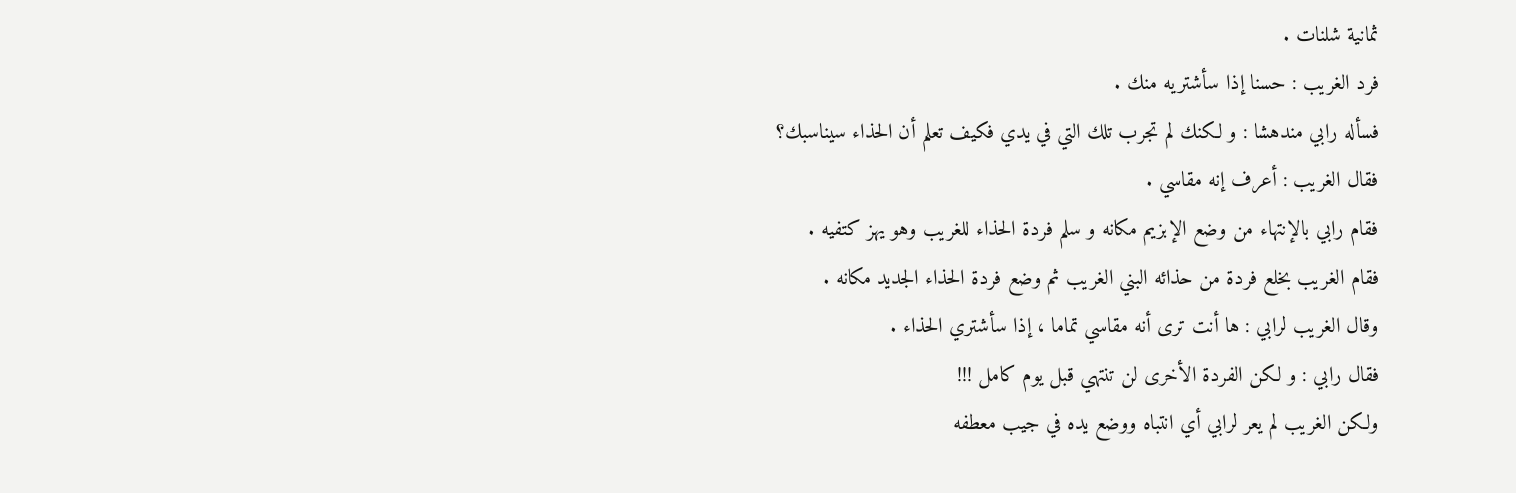ثمانية شلنات .
فرد الغريب : حسنا إذا سأشتريه منك .
فسأله رابي مندهشا : و لكنك لم تجرب تلك التي في يدي فكيف تعلم أن الحذاء سيناسبك؟
فقال الغريب : أعرف إنه مقاسي .
فقام رابي بالإنتهاء من وضع الإبزيم مكانه و سلم فردة الحذاء للغريب وهو يهز كتفيه .
فقام الغريب بخلع فردة من حذائه البني الغريب ثم وضع فردة الحذاء الجديد مكانه .
وقال الغريب لرابي : ها أنت ترى أنه مقاسي تماما ، إذا سأشتري الحذاء .
فقال رابي : و لكن الفردة الأخرى لن تنتهي قبل يوم كامل !!!
ولكن الغريب لم يعر لرابي أي انتباه ووضع يده في جيب معطفه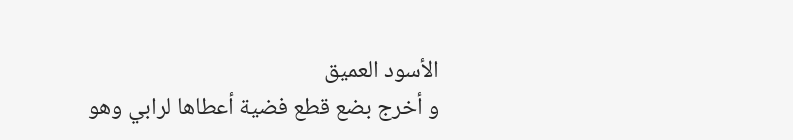الأسود العميق
و أخرج بضع قطع فضية أعطاها لرابي وهو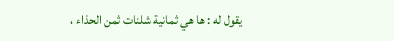يقول له : ها هي ثمانية شلنات ثمن الحذاء ،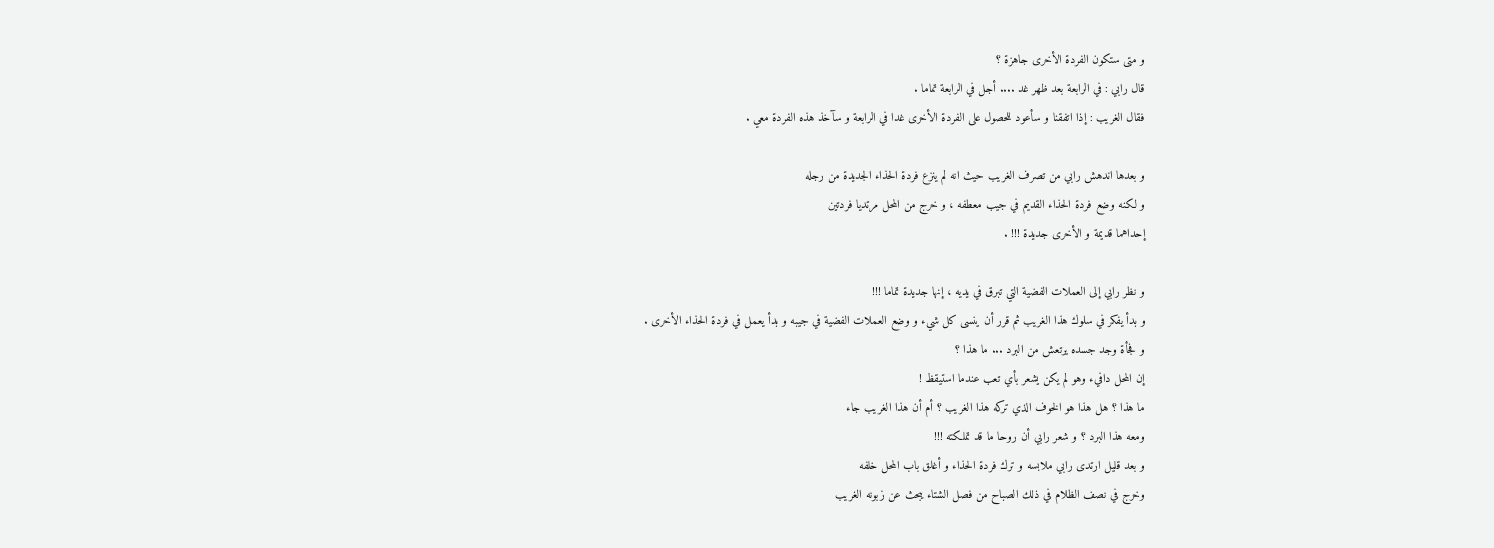و متى ستكون الفردة الأخرى جاهزة ؟
قال رابي : في الرابعة بعد ظهر غد .... أجل في الرابعة تماما .
فقال الغريب : إذا اتفقنا و سأعود للحصول على الفردة الأخرى غدا في الرابعة و سآخذ هذه الفردة معي .

و بعدها اندهش رابي من تصرف الغريب حيث انه لم ينزع فردة الحذاء الجديدة من رجله
و لكنه وضع فردة الحذاء القديم في جيب معطفه ، و خرج من المحل مرتديا فردتين
إحداهما قديمة و الأخرى جديدة !!! .

و نظر رابي إلى العملات الفضية التي تبرق في يديه ، إنها جديدة تماما !!!
و بدأ يفكر في سلوك هذا الغريب ثم قرر أن ينسى كل شيء و وضع العملات الفضية في جيبه و بدأ يعمل في فردة الحذاء الأخرى .
و فجأة وجد جسده يرتعش من البرد ... ما هذا ؟
إن المحل دافيء وهو لم يكن يشعر بأي تعب عندما استيقظ !
ما هذا ؟ هل هذا هو الخوف الذي تركه هذا الغريب ؟ أم أن هذا الغريب جاء
ومعه هذا البرد ؟ و شعر رابي أن روحا ما قد تملكته !!!
و بعد قليل ارتدى رابي ملابسه و ترك فردة الحذاء و أغلق باب المحل خلفه
وخرج في نصف الظلام في ذلك الصباح من فصل الشتاء يبحث عن زبونه الغريب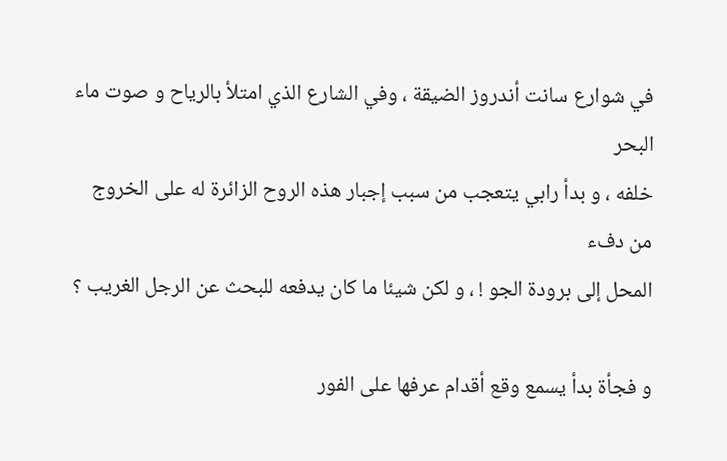في شوارع سانت أندروز الضيقة ، وفي الشارع الذي امتلأ بالرياح و صوت ماء البحر
خلفه ، و بدأ رابي يتعجب من سبب إجبار هذه الروح الزائرة له على الخروج من دفء
المحل إلى برودة الجو ! ، و لكن شيئا ما كان يدفعه للبحث عن الرجل الغريب ؟

و فجأة بدأ يسمع وقع أقدام عرفها على الفور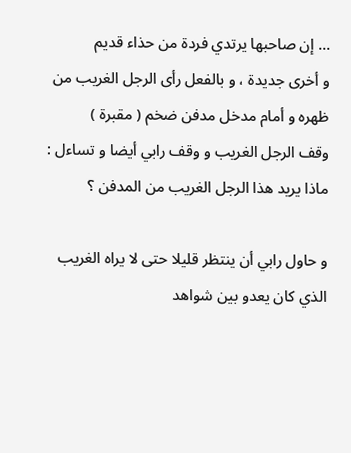... إن صاحبها يرتدي فردة من حذاء قديم
و أخرى جديدة ، و بالفعل رأى الرجل الغريب من ظهره و أمام مدخل مدفن ضخم ( مقبرة )
وقف الرجل الغريب و وقف رابي أيضا و تساءل : ماذا يريد هذا الرجل الغريب من المدفن ؟

و حاول رابي أن ينتظر قليلا حتى لا يراه الغريب الذي كان يعدو بين شواهد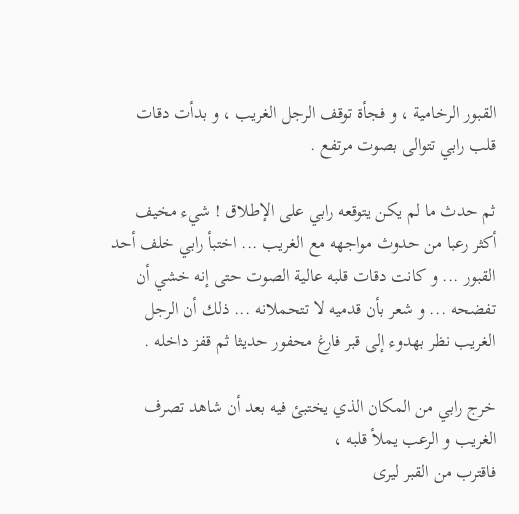القبور الرخامية ، و فجأة توقف الرجل الغريب ، و بدأت دقات قلب رابي تتوالى بصوت مرتفع .

ثم حدث ما لم يكن يتوقعه رابي على الإطلاق ! شيء مخيف أكثر رعبا من حدوث مواجهه مع الغريب ... اختبأ رابي خلف أحد القبور ... و كانت دقات قلبه عالية الصوت حتى إنه خشي أن تفضحه ... و شعر بأن قدميه لا تتحملانه ... ذلك أن الرجل الغريب نظر بهدوء إلى قبر فارغ محفور حديثا ثم قفز داخله .

خرج رابي من المكان الذي يختبئ فيه بعد أن شاهد تصرف الغريب و الرعب يملأ قلبه ،
فاقترب من القبر ليرى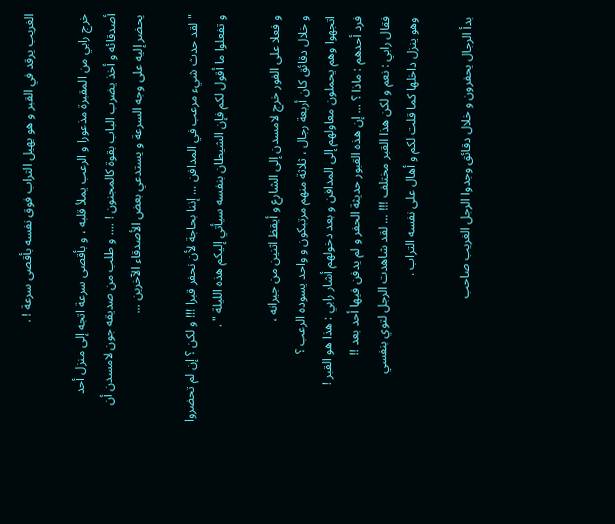الغريب يرقد في القبر و هو يهيل التراب فوق نفسه بأقصى سرعة ! .

خرج رابي من المقبرة مذعورا و الرعب يملأ قلبه ، و بأقصى سرعة اتجه إلى منزل أحد أصدقائه و أخذ يضرب الباب بقوة كالمجنون ! .... و طلب من صديقه جون لامسدن أن يحضر إليه على وجه السرعة و يستدعي بعض الأصدقاء الآخرين ...

" لقد حدث شيء مرعب في المدافن ... إننا بحاجة لأن نحفر قبرا !!! و لكن ؟ إن لم تحضروا
و تفعلوا ما أقول لكم فإن الشيطان بنفسه سيأتي إليكم هذه الليلة " .

و فعلا على الفور خرج لامسدن إلى الشارع و أيقظ اثنين من جيرانه ،
و خلال دقائق كان أربعة رجال ، ثلاثة منهم مرتبكون و واحد يسوده الرعب ؟
اتجهوا وهم يحملون معاولهم إلى المدافن و بعد دخولهم أشار رابي : هذا هو القبر !
فرد أحدهم : ماذا ؟ ... إن هذه القبور حديثة الحفر و لم يدفن فيها أحد بعد !!
فقال رابي : نعم و لكن هذا القبر مختلف !!! ... لقد شاهدت الرجل لتوي بنفسي
وهو ينزل داخلها كما قلت لكم و أهال على نفسه التراب .

بدأ الرجال يحفرون و خلال دقائق وجدوا الرجل الغريب صاحب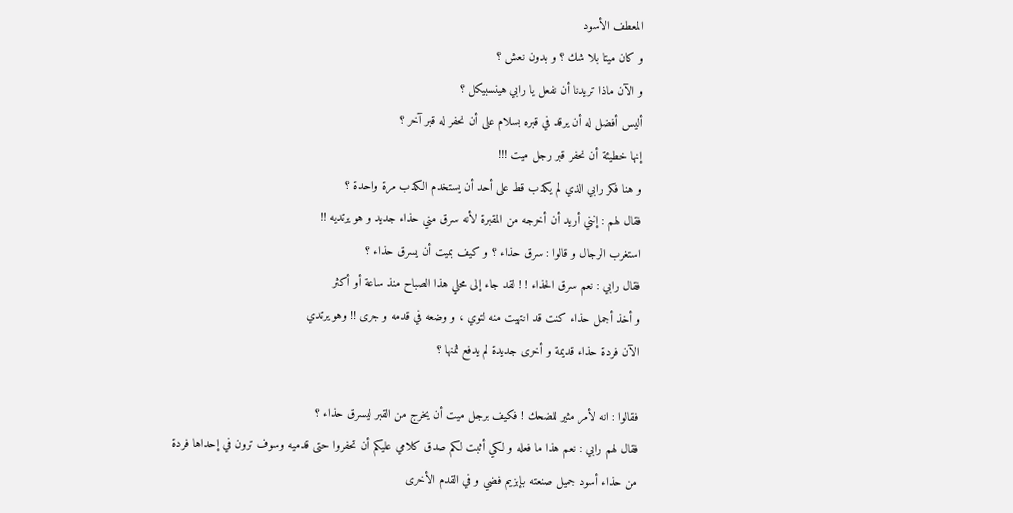المعطف الأسود
و كان ميتا بلا شك ؟ و بدون نعش ؟
و الآن ماذا تريدنا أن نفعل يا رابي هينسبيكل ؟
أليس أفضل له أن يرقد في قبره بسلام على أن نحفر له قبر آخر ؟
إنها خطيئة أن نحفر قبر رجل ميت !!!
و هنا فكر رابي الذي لم يكذب قط على أحد أن يستخدم الكذب مرة واحدة ؟
فقال لهم : إنني أريد أن أخرجه من المقبرة لأنه سرق مني حذاء جديد و هو يرتديه !!
استغرب الرجال و قالوا : سرق حذاء ؟ و كيف بميت أن يسرق حذاء ؟
فقال رابي : نعم سرق الحذاء ! ! لقد جاء إلى محلي هذا الصباح منذ ساعة أو أكثر
و أخذ أجمل حذاء كنت قد انتهيت منه لتوي ، و وضعه في قدمه و جرى !! وهو يرتدي
الآن فردة حذاء قديمة و أخرى جديدة لم يدفع ثمنها ؟

فقالوا : انه لأمر مثير للضحك ! فكيف برجل ميت أن يخرج من القبر ليسرق حذاء ؟
فقال لهم رابي : نعم هذا ما فعله و لكي أثبت لكم صدق كلامي عليكم أن تحفروا حتى قدميه وسوف ترون في إحداها فردة من حذاء أسود جميل صنعته بإبزيم فضي و في القدم الأخرى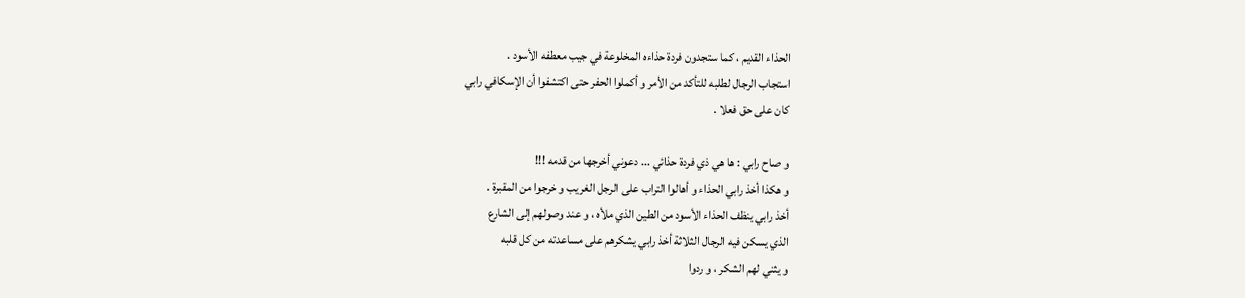الحذاء القديم ، كما ستجدون فردة حذاءه المخلوعة في جيب معطفه الأسود .
استجاب الرجال لطلبه للتأكد من الأمر و أكملوا الحفر حتى اكتشفوا أن الإسكافي رابي
كان على حق فعلا .

و صاح رابي : ها هي ذي فردة حذائي ... دعوني أخرجها من قدمه !!!
و هكذا أخذ رابي الحذاء و أهالوا التراب على الرجل الغريب و خرجوا من المقبرة .
أخذ رابي ينظف الحذاء الأسود من الطين الذي ملأه ، و عند وصولهم إلى الشارع
الذي يسكن فيه الرجال الثلاثة أخذ رابي يشكرهم على مساعدته من كل قلبه
و يثني لهم الشكر ، و ردوا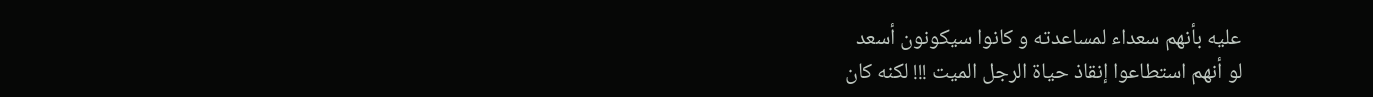عليه بأنهم سعداء لمساعدته و كانوا سيكونون أسعد
لو أنهم استطاعوا إنقاذ حياة الرجل الميت !!! لكنه كان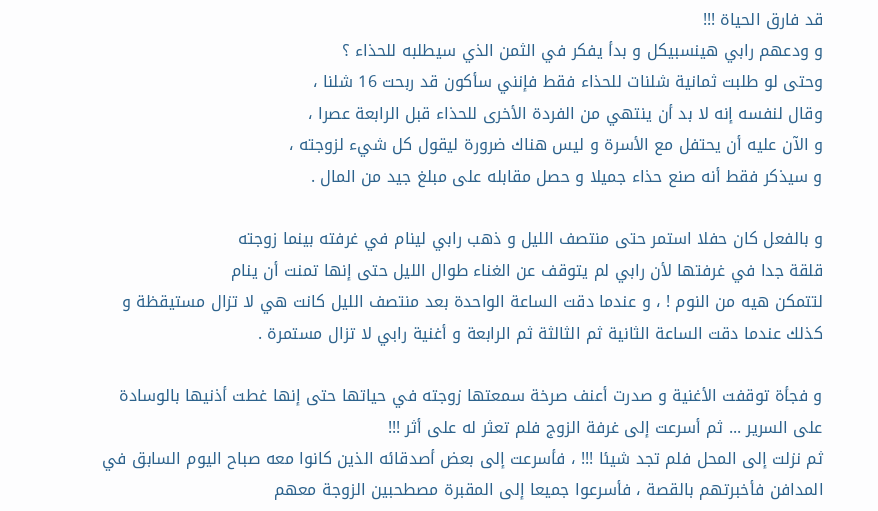قد فارق الحياة !!!
و ودعهم رابي هينسبيكل و بدأ يفكر في الثمن الذي سيطلبه للحذاء ؟
وحتى لو طلبت ثمانية شلنات للحذاء فقط فإنني سأكون قد ربحت 16 شلنا ،
وقال لنفسه إنه لا بد أن ينتهي من الفردة الأخرى للحذاء قبل الرابعة عصرا ،
و الآن عليه أن يحتفل مع الأسرة و ليس هناك ضرورة ليقول كل شيء لزوجته ،
و سيذكر فقط أنه صنع حذاء جميلا و حصل مقابله على مبلغ جيد من المال .

و بالفعل كان حفلا استمر حتى منتصف الليل و ذهب رابي لينام في غرفته بينما زوجته
قلقة جدا في غرفتها لأن رابي لم يتوقف عن الغناء طوال الليل حتى إنها تمنت أن ينام
لتتمكن هيه من النوم ! ، و عندما دقت الساعة الواحدة بعد منتصف الليل كانت هي لا تزال مستيقظة و كذلك عندما دقت الساعة الثانية ثم الثالثة ثم الرابعة و أغنية رابي لا تزال مستمرة .

و فجأة توقفت الأغنية و صدرت أعنف صرخة سمعتها زوجته في حياتها حتى إنها غطت أذنيها بالوسادة على السرير ... ثم أسرعت إلى غرفة الزوج فلم تعثر له على أثر !!!
ثم نزلت إلى المحل فلم تجد شيئا !!! ، فأسرعت إلى بعض أصدقائه الذين كانوا معه صباح اليوم السابق في المدافن فأخبرتهم بالقصة ، فأسرعوا جميعا إلى المقبرة مصطحبين الزوجة معهم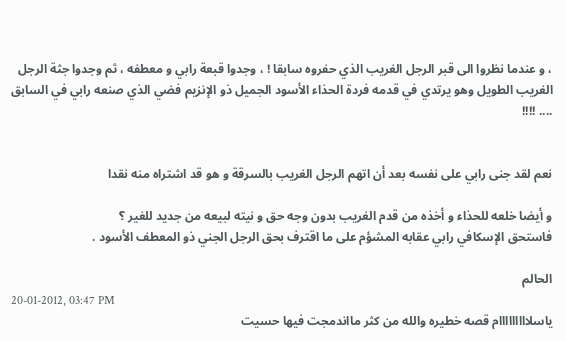، و عندما نظروا الى قبر الرجل الغريب الذي حفروه سابقا ! ، وجدوا قبعة رابي و معطفه ، ثم وجدوا جثة الرجل الغريب الطويل وهو يرتدي في قدمه فردة الحذاء الأسود الجميل ذو الإنزيم فضي الذي صنعه رابي في السابق .... !!!!


نعم لقد جنى رابي على نفسه بعد أن اتهم الرجل الغريب بالسرقة و هو قد اشتراه منه نقدا

و أيضا خلعه للحذاء و أخذه من قدم الغريب بدون وجه حق و نيته لبيعه من جديد للغير ؟
فاستحق الإسكافي رابي عقابه المشؤم على ما اقترف بحق الرجل الجني ذو المعطف الأسود .

الحالم
20-01-2012, 03:47 PM
ياسلااااااااام قصه خطيره والله من كثر مااندمجت فيها حسيت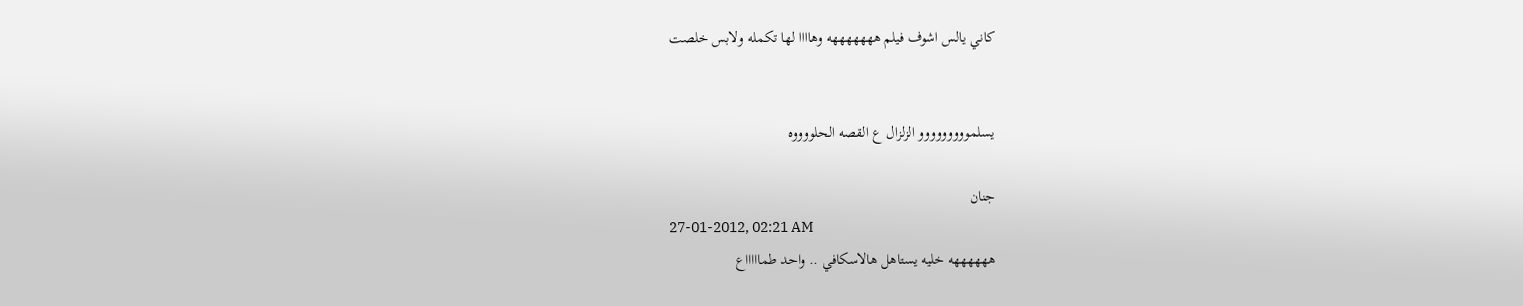كاني يالس اشوف فيلم هههههههه وهاااا لها تكمله ولابس خلصت


يسلمووووووووو الزلزال ع القصه الحلووووه

جنان
27-01-2012, 02:21 AM
ههههههه خليه يستاهل هالاسكافي .. واحد طماااااع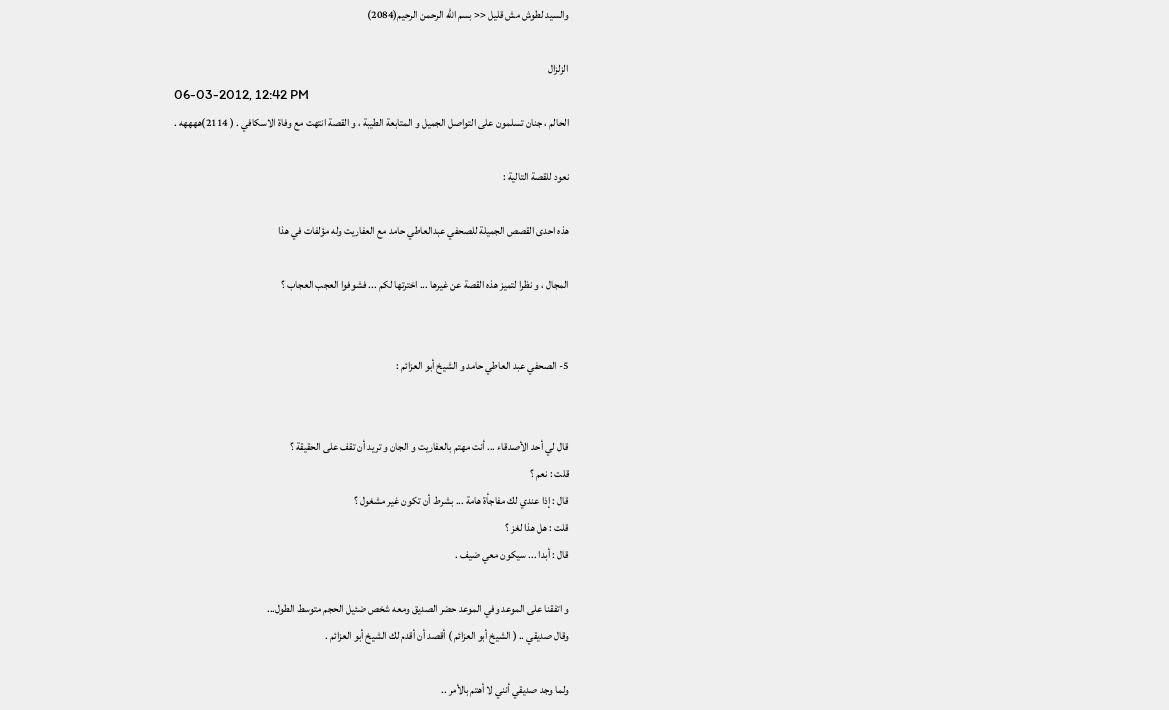والسيد لطوش مش قليل << بسم الله الرحمن الرحيم(2084)

الزلزال
06-03-2012, 12:42 PM
الحالم ، جنان تسلمون على التواصل الجميل و المتابعة الطيبة ، و القصة انتهت مع وفاة الاسكافي . ( 2114)ههههه .

نعود للقصة التالية :

هذه احدى القصص الجميلة للصحفي عبدالعاطي حامد مع العفاريت وله مؤلفات في هذا

المجال ، و نظرا لتميز هذه القصة عن غيرها ... اخترتها لكم ... فشوفوا العجب العجاب ؟


5- الصحفي عبد العاطي حامد و الشيخ أبو العزائم :


قال لي أحد الأصدقاء ... أنت مهتم بالعفاريت و الجان و تريد أن تقف على الحقيقة ؟
قلت : نعم ؟
قال : إذا عندي لك مفاجأة هامة ... بشرط أن تكون غير مشغول ؟
قلت : هل هذا لغز ؟
قال : أبدا ... سيكون معي ضيف .

و اتفقنا على الموعد وفي الموعد حضر الصديق ومعه شخص ضئيل الحجم متوسط الطول...
وقال صديقي .. ( الشيخ أبو العزائم ) أقصد أن أقدم لك الشيخ أبو العزائم .

ولما وجد صديقي أنني لا أهتم بالأمر ..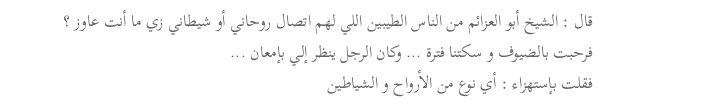قال : الشيخ أبو العزائم من الناس الطيبين اللي لهم اتصال روحاني أو شيطاني زي ما أنت عاوز ؟
فرحبت بالضيوف و سكتنا فترة ... وكان الرجل ينظر إلي بإمعان ...
فقلت بإستهزاء : أي نوع من الأرواح و الشياطين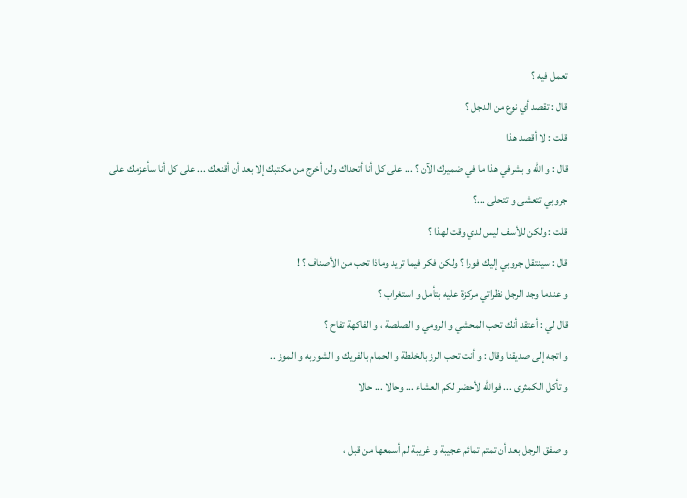تعمل فيه ؟
قال : تقصد أي نوع من الدجل ؟
قلت : لا أقصد هذا
قال : و الله و بشرفي هذا ما في ضميرك الآن ؟ ... على كل أنا أتحداك ولن أخرج من مكتبك إلا بعد أن أقنعك ... على كل أنا سأعزمك على جروبي تتعشى و تتحلى ...؟
قلت : ولكن للأسف ليس لدي وقت لهذا ؟
قال : سينتقل جروبي إليك فورا ؟ ولكن فكر فيما تريد وماذا تحب من الأصناف ؟ !
و عندما وجد الرجل نظراتي مركزة عليه بتأمل و استغراب ؟
قال لي : أعتقد أنك تحب المحشي و الرومي و الصلصة ، و الفاكهة تفاح ؟
و اتجه إلى صديقنا وقال : و أنت تحب الرز بالخلطة و الحمام بالفريك و الشوربه و الموز ..
و تأكل الكمثرى ... فوالله لأحضر لكم العشاء ... وحالا ... حالا

و صفق الرجل بعد أن تمتم تمائم عجيبة و غريبة لم أسمعها من قبل ،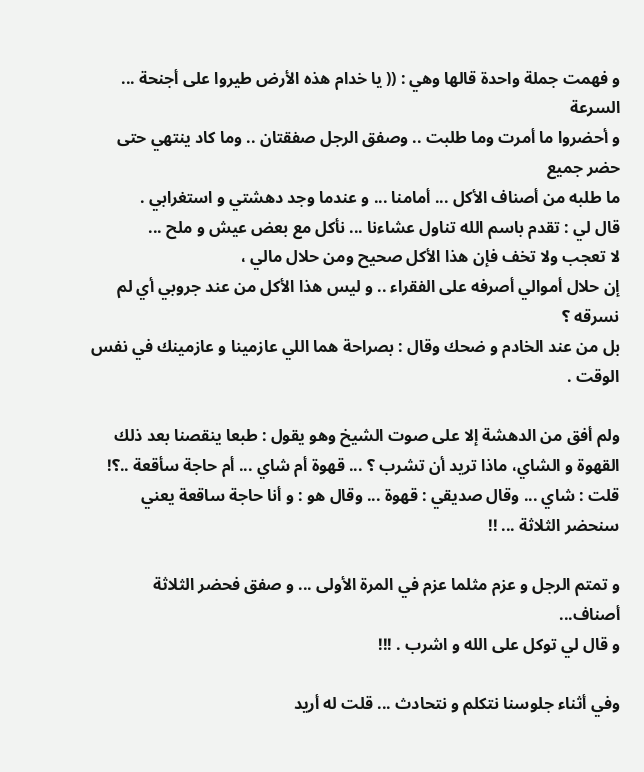و فهمت جملة واحدة قالها وهي : (( يا خدام هذه الأرض طيروا على أجنحة ... السرعة
و أحضروا ما أمرت وما طلبت .. وصفق الرجل صفقتان .. وما كاد ينتهي حتى حضر جميع
ما طلبه من أصناف الأكل ... أمامنا ... و عندما وجد دهشتي و استغرابي .
قال لي : تقدم باسم الله تناول عشاءنا ... نأكل مع بعض عيش و ملح ...
لا تعجب ولا تخف فإن هذا الأكل صحيح ومن حلال مالي ،
إن حلال أموالي أصرفه على الفقراء .. و ليس هذا الأكل من عند جروبي أي لم نسرقه ؟
بل من عند الخادم و ضحك وقال : بصراحة هما اللي عازمينا و عازمينك في نفس الوقت .

ولم أفق من الدهشة إلا على صوت الشيخ وهو يقول : طبعا ينقصنا بعد ذلك القهوة و الشاي، ماذا تريد أن تشرب ؟ ... قهوة أم شاي ... أم حاجة سأقعة ..؟!
قلت : شاي ... وقال صديقي : قهوة ... وقال هو : و أنا حاجة ساقعة يعني سنحضر الثلاثة ... !!

و تمتم الرجل و عزم مثلما عزم في المرة الأولى ... و صفق فحضر الثلاثة أصناف...
و قال لي توكل على الله و اشرب . !!!

وفي أثناء جلوسنا نتكلم و نتحادث ... قلت له أريد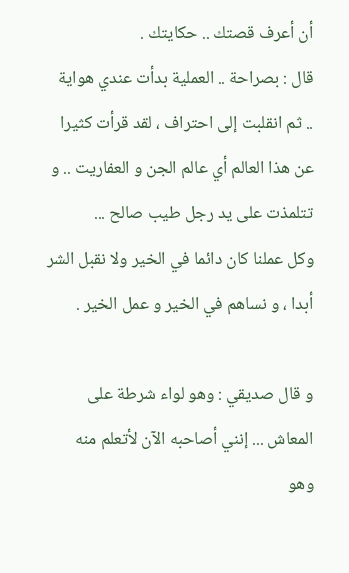أن أعرف قصتك .. حكايتك .
قال : بصراحة .. العملية بدأت عندي هواية .. ثم انقلبت إلى احتراف ، لقد قرأت كثيرا
عن هذا العالم أي عالم الجن و العفاريت .. و تتلمذت على يد رجل طيب صالح ...
وكل عملنا كان دائما في الخير ولا نقبل الشر أبدا ، و نساهم في الخير و عمل الخير .

و قال صديقي : وهو لواء شرطة على المعاش ... إنني أصاحبه الآن لأتعلم منه
وهو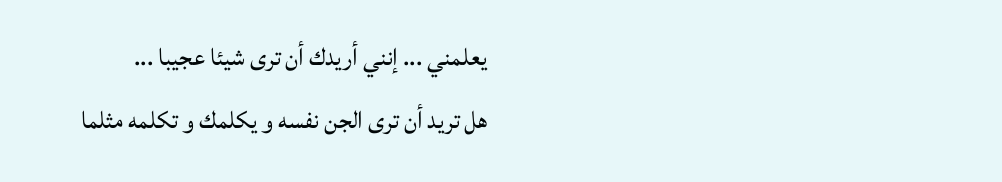يعلمني ... إنني أريدك أن ترى شيئا عجيبا ...
هل تريد أن ترى الجن نفسه و يكلمك و تكلمه مثلما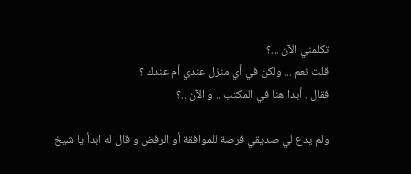تكلمني الآن ...؟
قلت نعم ... ولكن في أي منزل عندي أم عندك ؟
فقال . أبدا هنا في المكتب .. و الآن ..؟

ولم يدع لي صديقي فرصة للموافقة أو الرفض و قال له ابدأ يا شيخ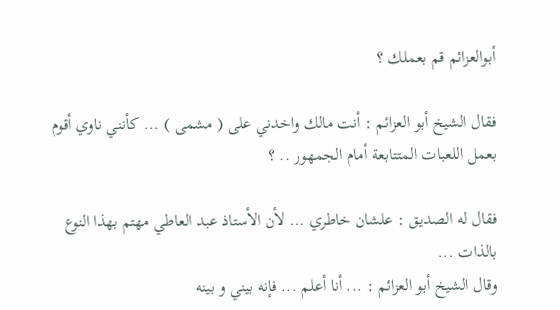أبوالعزائم قم بعملك ؟

فقال الشيخ أبو العزائم : أنت مالك واخدني على ( مشمى ) ... كأنني ناوي أقوم بعمل اللعبات المتتابعة أمام الجمهور .. ؟

فقال له الصديق : علشان خاطري ... لأن الأستاذ عبد العاطي مهتم بهذا النوع بالذات ...
وقال الشيخ أبو العزائم : ... أنا أعلم ... فإنه بيني و بينه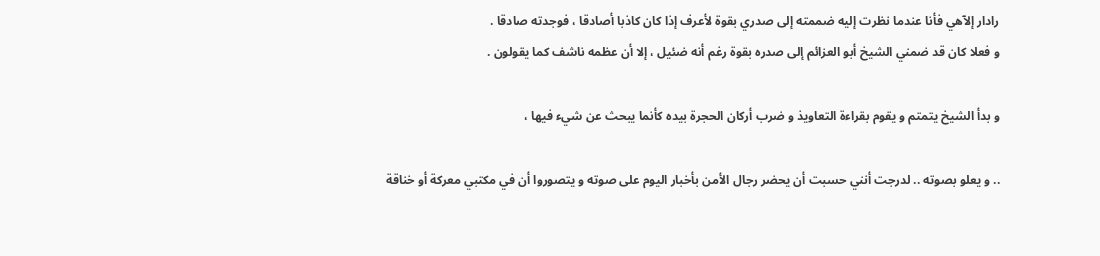رادار إلآهي فأنا عندما نظرت إليه ضممته إلى صدري بقوة لأعرف إذا كان كاذبا أصادقا ، فوجدته صادقا .
و فعلا كان قد ضمني الشيخ أبو العزائم إلى صدره بقوة رغم أنه ضئيل ، إلا أن عظمه ناشف كما يقولون .

و بدأ الشيخ يتمتم و يقوم بقراءة التعاويذ و ضرب أركان الحجرة بيده كأنما يبحث عن شيء فيها ،

.. و يعلو بصوته .. لدرجت أنني حسبت أن يحضر رجال الأمن بأخبار اليوم على صوته و يتصوروا أن في مكتبي معركة أو خناقة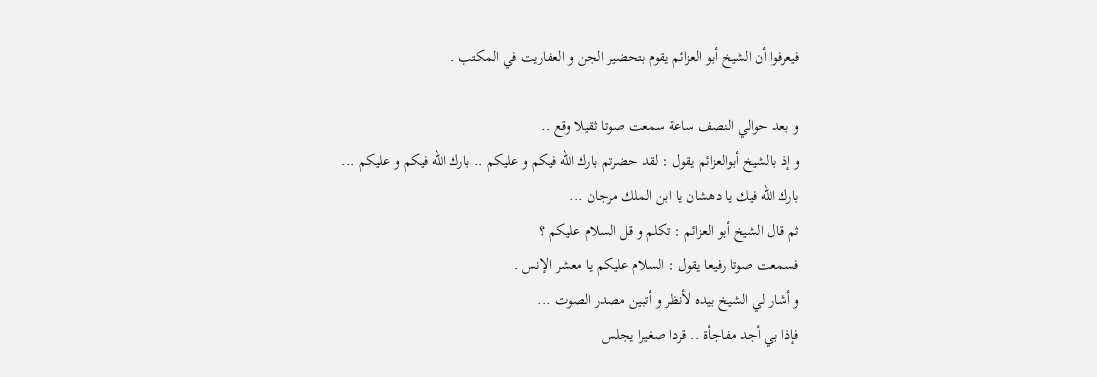فيعرفوا أن الشيخ أبو العزائم يقوم بتحضير الجن و العفاريت في المكتب .

و بعد حوالي النصف ساعة سمعت صوتا ثقيلا وقع ..
و إذ بالشيخ أبوالعزائم يقول : لقد حضرتم بارك الله فيكم و عليكم .. بارك الله فيكم و عليكم ...
بارك الله فيك يا دهشان يا ابن الملك مرجان ...
ثم قال الشيخ أبو العزائم : تكلم و قل السلام عليكم ؟
فسمعت صوتا رفيعا يقول : السلام عليكم يا معشر الإنس .
و أشار لي الشيخ بيده لأنظر و أتبين مصدر الصوت ...
فإذا بي أجد مفاجأة .. قردا صغيرا يجلس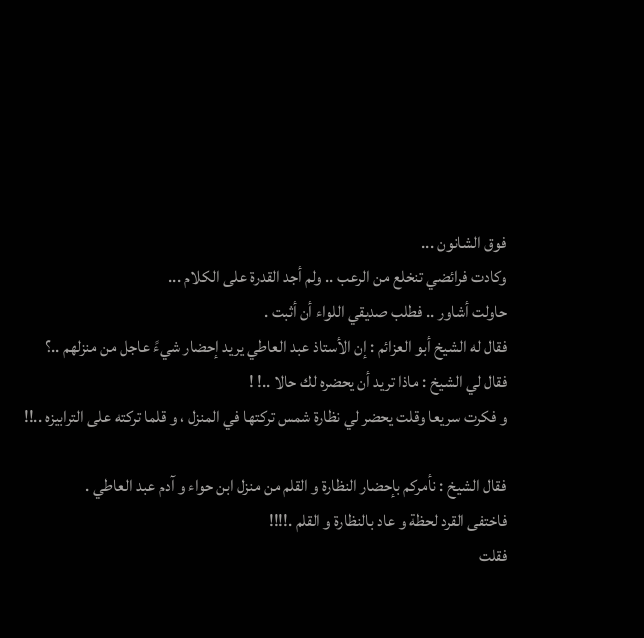فوق الشانون ...
وكادت فرائضي تنخلع من الرعب .. ولم أجد القدرة على الكلام ...
حاولت أشاور .. فطلب صديقي اللواء أن أثبت .
فقال له الشيخ أبو العزائم : إن الأستاذ عبد العاطي يريد إحضار شيءً عاجل من منزلهم ..؟
فقال لي الشيخ : ماذا تريد أن يحضره لك حالا ..! !
و فكرت سريعا وقلت يحضر لي نظارة شمس تركتها في المنزل ، و قلما تركته على الترابيزه ..!!

فقال الشيخ : نأمركم بإحضار النظارة و القلم من منزل ابن حواء و آدم عبد العاطي .
فاختفى القرد لحظة و عاد بالنظارة و القلم .!!!!
فقلت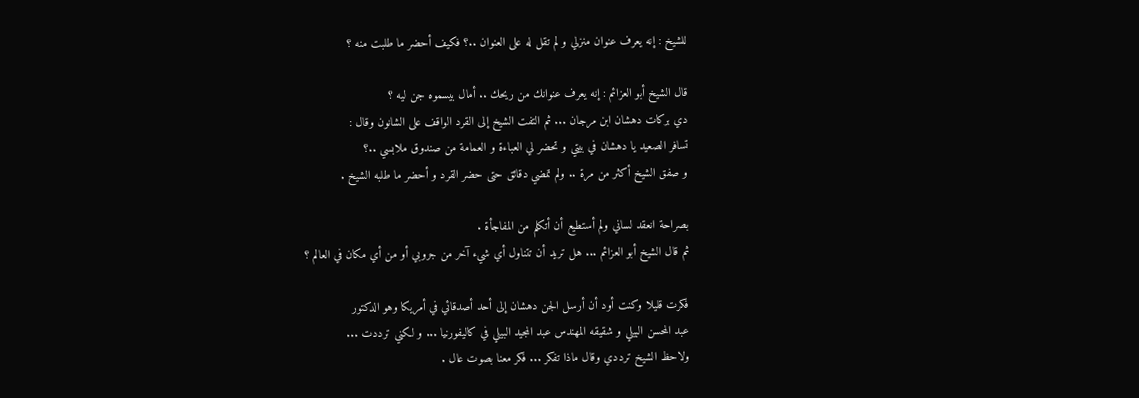للشيخ : إنه يعرف عنوان منزلي و لم تقل له على العنوان ..؟ فكيف أحضر ما طلبت منه ؟

قال الشيخ أبو العزائم : إنه يعرف عنوانك من ريحك .. أمال بيسموه جن ليه ؟
دي بركات دهشان ابن مرجان ... ثم التفت الشيخ إلى القرد الواقف على الشانون وقال :
تسافر الصعيد يا دهشان في بيتي و تحضر لي العباءة و العمامة من صندوق ملابسي ..؟
و صفق الشيخ أكثر من مرة .. ولم تمضي دقائق حتى حضر القرد و أحضر ما طلبه الشيخ .

بصراحة انعقد لساني ولم أستطيع أن أتكلم من المفاجأة .
ثم قال الشيخ أبو العزائم ... هل تريد أن تتناول أي شيء آخر من جروبي أو من أي مكان في العالم ؟

فكرت قليلا وكنت أود أن أرسل الجن دهشان إلى أحد أصدقائي في أمريكا وهو الدكتور
عبد المحسن البيلي و شقيقه المهندس عبد المجيد البيلي في كاليفورنيا ... و لكني ترددت ...
ولاحظ الشيخ ترددي وقال ماذا تفكر ... فكر معنا بصوت عال .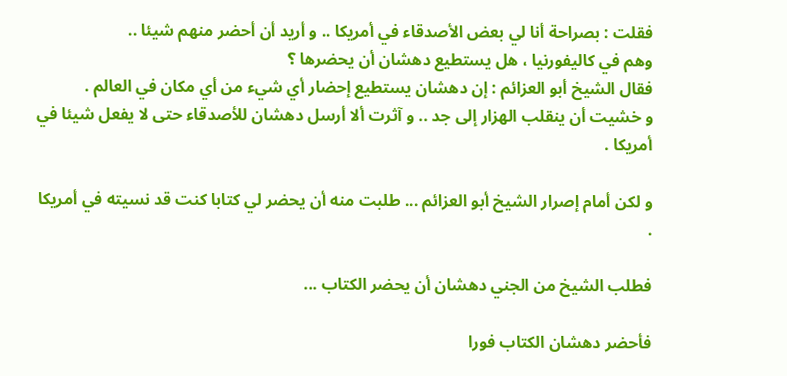فقلت : بصراحة أنا لي بعض الأصدقاء في أمريكا .. و أريد أن أحضر منهم شيئا ..
وهم في كاليفورنيا ، هل يستطيع دهشان أن يحضرها ؟
فقال الشيخ أبو العزائم : إن دهشان يستطيع إحضار أي شيء من أي مكان في العالم .
و خشيت أن ينقلب الهزار إلى جد .. و آثرت ألا أرسل دهشان للأصدقاء حتى لا يفعل شيئا في أمريكا .

و لكن أمام إصرار الشيخ أبو العزائم ... طلبت منه أن يحضر لي كتابا كنت قد نسيته في أمريكا .

فطلب الشيخ من الجني دهشان أن يحضر الكتاب ...

فأحضر دهشان الكتاب فورا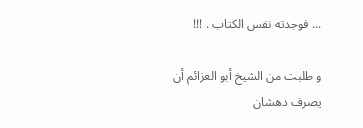... فوجدته نفس الكتاب . !!!

و طلبت من الشيخ أبو العزائم أن يصرف دهشان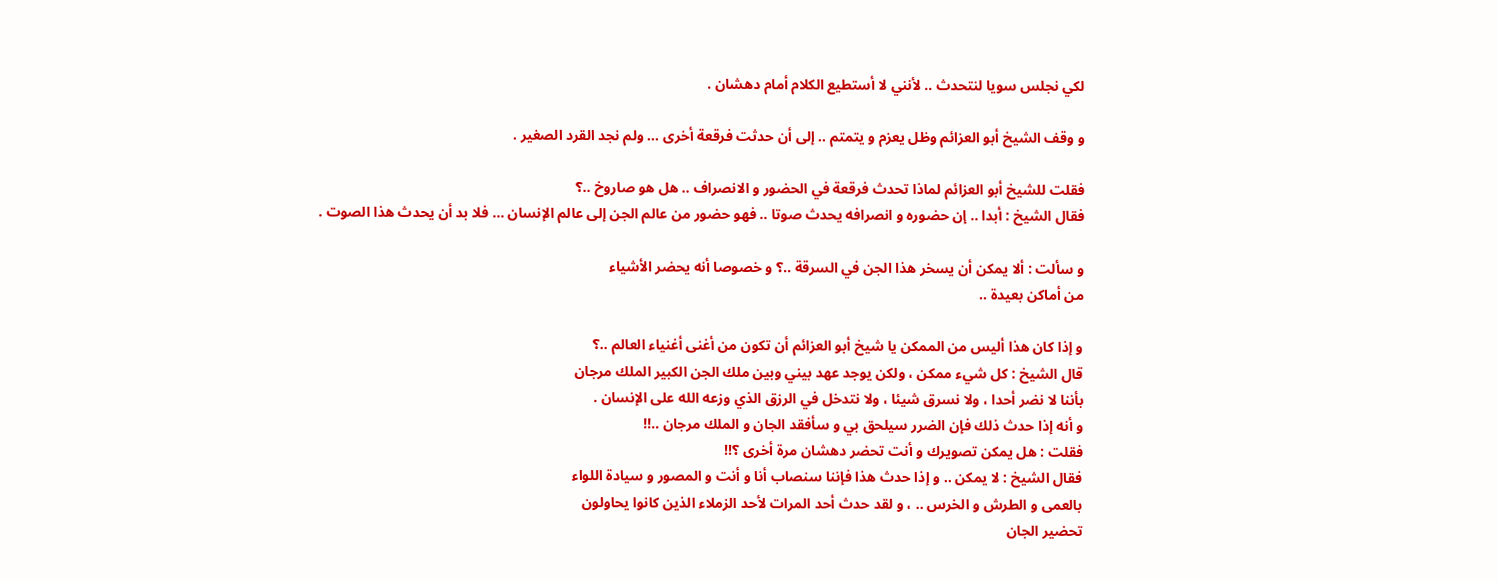لكي نجلس سويا لنتحدث .. لأنني لا أستطيع الكلام أمام دهشان .

و وقف الشيخ أبو العزائم وظل يعزم و يتمتم .. إلى أن حدثت فرقعة أخرى ... ولم نجد القرد الصغير .

فقلت للشيخ أبو العزائم لماذا تحدث فرقعة في الحضور و الانصراف .. هل هو صاروخ ..؟
فقال الشيخ : أبدا .. إن حضوره و انصرافه يحدث صوتا .. فهو حضور من عالم الجن إلى عالم الإنسان ... فلا بد أن يحدث هذا الصوت .

و سألت : ألا يمكن أن يسخر هذا الجن في السرقة ..؟ و خصوصا أنه يحضر الأشياء
من أماكن بعيدة ..

و إذا كان هذا أليس من الممكن يا شيخ أبو العزائم أن تكون من أغنى أغنياء العالم ..؟
قال الشيخ : كل شيء ممكن ، ولكن يوجد عهد بيني وبين ملك الجن الكبير الملك مرجان
بأننا لا نضر أحدا ، ولا نسرق شيئا ، ولا نتدخل في الرزق الذي وزعه الله على الإنسان .
و أنه إذا حدث ذلك فإن الضرر سيلحق بي و سأفقد الجان و الملك مرجان ..!!
فقلت : هل يمكن تصويرك و أنت تحضر دهشان مرة أخرى ؟!!
فقال الشيخ : لا يمكن .. و إذا حدث هذا فإننا سنصاب أنا و أنت و المصور و سيادة اللواء
بالعمى و الطرش و الخرس .. ، و لقد حدث أحد المرات لأحد الزملاء الذين كانوا يحاولون
تحضير الجان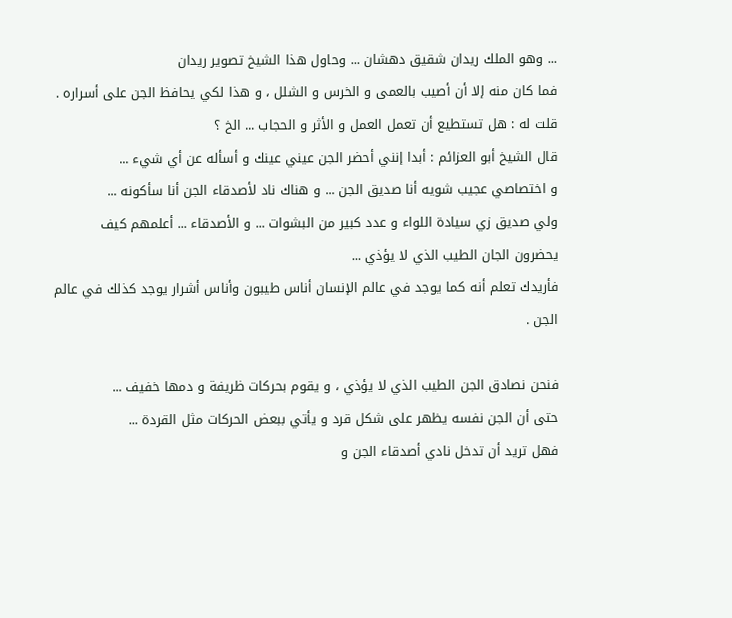... وهو الملك ريدان شقيق دهشان ... وحاول هذا الشيخ تصوير ريدان
فما كان منه إلا أن أصيب بالعمى و الخرس و الشلل ، و هذا لكي يحافظ الجن على أسراره .
قلت له : هل تستطيع أن تعمل العمل و الأثر و الحجاب ... الخ ؟
قال الشيخ أبو العزائم : أبدا إنني أحضر الجن عيني عينك و أسأله عن أي شيء ...
و اختصاصي عجيب شويه أنا صديق الجن ... و هناك ناد لأصدقاء الجن أنا سأكونه ...
ولي صديق زي سيادة اللواء و عدد كبير من البشوات ... و الأصدقاء ... أعلمهم كيف
يحضرون الجان الطيب الذي لا يؤذي ...
فأريدك تعلم أنه كما يوجد في عالم الإنسان أناس طيبون وأناس أشرار يوجد كذلك في عالم الجن .

فنحن نصادق الجن الطيب الذي لا يؤذي ، و يقوم بحركات ظريفة و دمها خفيف ...
حتى أن الجن نفسه يظهر على شكل قرد و يأتي ببعض الحركات مثل القردة ...
فهل تريد أن تدخل نادي أصدقاء الجن و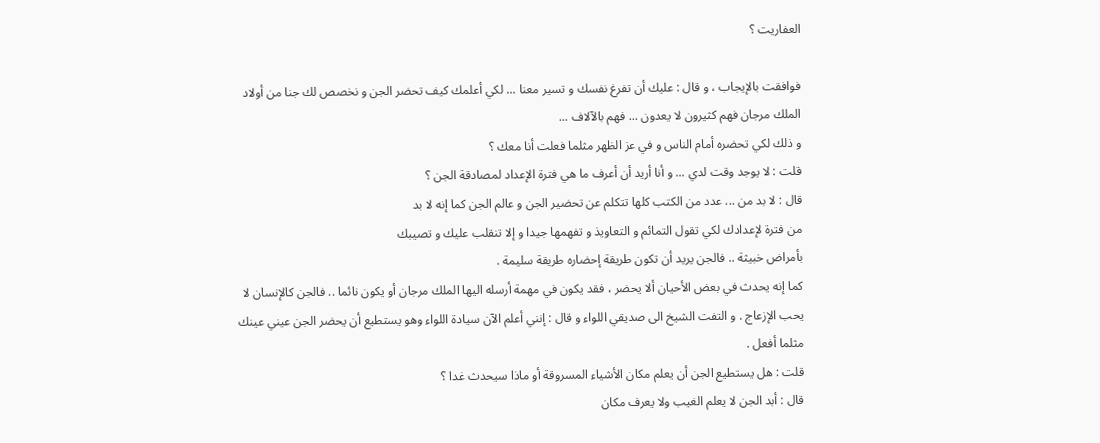العفاريت ؟

فوافقت بالإيجاب ، و قال : عليك أن تفرغ نفسك و تسير معنا ... لكي أعلمك كيف تحضر الجن و نخصص لك جنا من أولاد الملك مرجان فهم كثيرون لا يعدون ... فهم بالآلاف ...
و ذلك لكي تحضره أمام الناس و في عز الظهر مثلما فعلت أنا معك ؟
قلت : لا يوجد وقت لدي ... و أنا أريد أن أعرف ما هي فترة الإعداد لمصادقة الجن ؟
قال : لا بد من ... عدد من الكتب كلها تتكلم عن تحضير الجن و عالم الجن كما إنه لا بد
من فترة لإعدادك لكي تقول التمائم و التعاويذ و تفهمها جيدا و إلا تنقلب عليك و تصيبك
بأمراض خبيثة .. فالجن يريد أن تكون طريقة إحضاره طريقة سليمة .
كما إنه يحدث في بعض الأحيان ألا يحضر ، فقد يكون في مهمة أرسله اليها الملك مرجان أو يكون نائما .. فالجن كالإنسان لا يحب الإزعاج . و التفت الشيخ الى صديقي اللواء و قال : إنني أعلم الآن سيادة اللواء وهو يستطيع أن يحضر الجن عيني عينك مثلما أفعل .
قلت : هل يستطيع الجن أن يعلم مكان الأشياء المسروقة أو ماذا سيحدث غدا ؟
قال : أبد الجن لا يعلم الغيب ولا يعرف مكان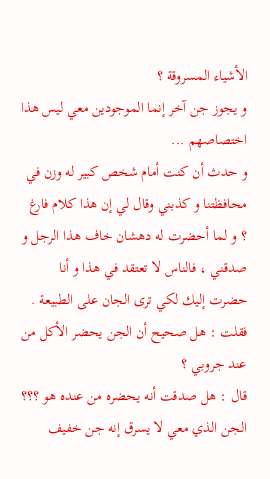الأشياء المسروقة ؟
و يجوز جن آخر إنما الموجودين معي ليس هذا اختصاصهم ...
و حدث أن كنت أمام شخص كبير له وزن في محافظتنا و كذبني وقال لي إن هذا كلام فارغ ؟ و لما أحضرت له دهشان خاف هذا الرجل و صدقني ، فالناس لا تعتقد في هذا و أنا حضرت إليك لكي ترى الجان على الطبيعة .
فقلت : هل صحيح أن الجن يحضر الأكل من عند جروبي ؟
قال : هل صدقت أنه يحضره من عنده هو ؟؟؟
الجن الذي معي لا يسرق إنه جن خفيف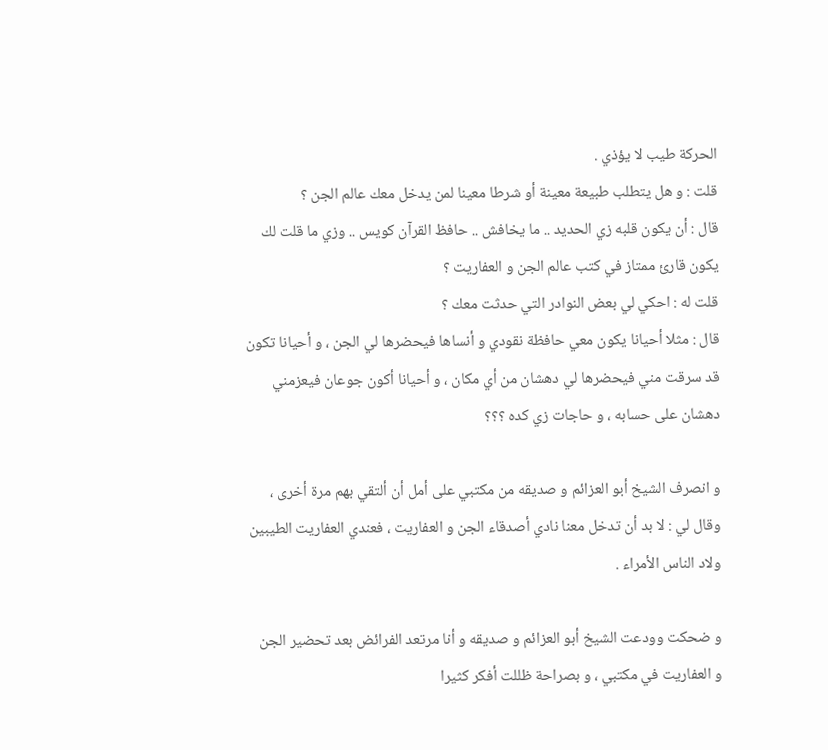الحركة طيب لا يؤذي .
قلت : و هل يتطلب طبيعة معينة أو شرطا معينا لمن يدخل معك عالم الجن ؟
قال : أن يكون قلبه زي الحديد .. ما يخافش .. حافظ القرآن كويس .. وزي ما قلت لك
يكون قارئ ممتاز في كتب عالم الجن و العفاريت ؟
قلت له : احكي لي بعض النوادر التي حدثت معك ؟
قال : مثلا أحيانا يكون معي حافظة نقودي و أنساها فيحضرها لي الجن ، و أحيانا تكون
قد سرقت مني فيحضرها لي دهشان من أي مكان ، و أحيانا أكون جوعان فيعزمني
دهشان على حسابه ، و حاجات زي كده ؟؟؟

و انصرف الشيخ أبو العزائم و صديقه من مكتبي على أمل أن ألتقي بهم مرة أخرى ،
وقال لي : لا بد أن تدخل معنا نادي أصدقاء الجن و العفاريت ، فعندي العفاريت الطيبين
ولاد الناس الأمراء .

و ضحكت وودعت الشيخ أبو العزائم و صديقه و أنا مرتعد الفرائض بعد تحضير الجن
و العفاريت في مكتبي ، و بصراحة ظللت أفكر كثيرا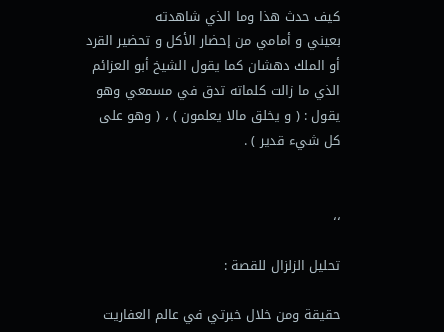كيف حدث هذا وما الذي شاهدته
بعيني و أمامي من إحضار الأكل و تحضير القرد أو الملك دهشان كما يقول الشيخ أبو العزائم الذي ما زالت كلماته تدق في مسمعي وهو يقول : ( و يخلق مالا يعلمون ) ، ( وهو على كل شيء قدير ) .


،،

تحليل الزلزال للقصة :

حقيقة ومن خلال خبرتي في عالم العفاريت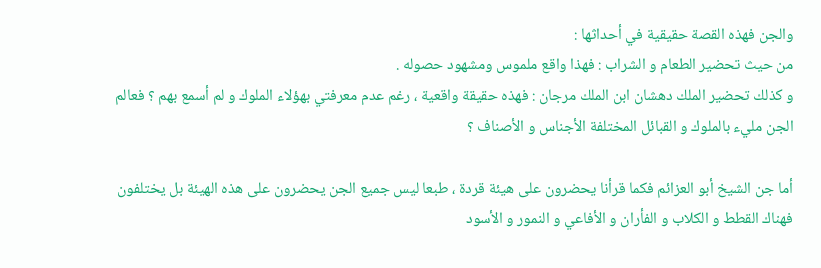والجن فهذه القصة حقيقية في أحداثها :
من حيث تحضير الطعام و الشراب : فهذا واقع ملموس ومشهود حصوله .
و كذلك تحضير الملك دهشان ابن الملك مرجان : فهذه حقيقة واقعية ، رغم عدم معرفتي بهؤلاء الملوك و لم أسمع بهم ؟ فعالم الجن مليء بالملوك و القبائل المختلفة الأجناس و الأصناف ؟

أما جن الشيخ أبو العزائم فكما قرأنا يحضرون على هيئة قردة ، طبعا ليس جميع الجن يحضرون على هذه الهيئة بل يختلفون فهناك القطط و الكلاب و الفأران و الأفاعي و النمور و الأسود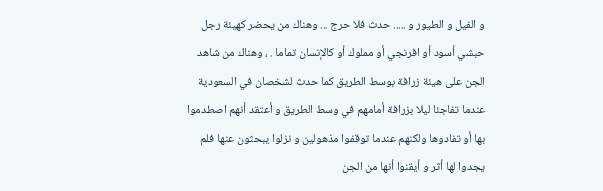و الفيل و الطيور و ..... حدث فلا حرج ... وهناك من يحضر كهيئة رجل حبشي أسود أو افرنجي أو مملوك أو كالإنسان تماما . ، وهناك من شاهد الجن على هيئة زرافة بوسط الطريق كما حدث لشخصان في السعودية عندما تفاجئا ليلا بزرافة أمامهم في وسط الطريق و أعتقد أنهم اصطدموا بها أو تفادوها ولكنهم عندما توقفوا مذهولين و نزلوا يبحثون عنها فلم يجدوا لها أثر و أيقنوا أنها من الجن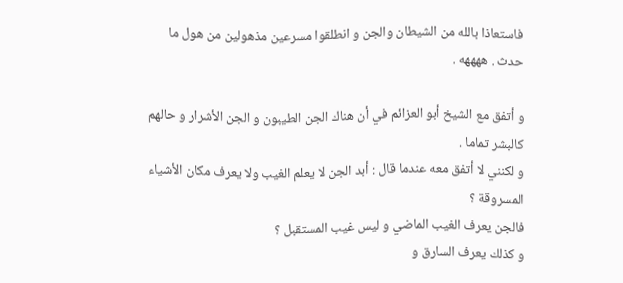فاستعاذا بالله من الشيطان والجن و انطلقوا مسرعين مذهولين من هول ما حدث . ههههه .

و أتفق مع الشيخ أبو العزائم في أن هناك الجن الطيبون و الجن الأشرار و حالهم كالبشر تماما .
و لكنني لا أتفق معه عندما قال : أبد الجن لا يعلم الغيب ولا يعرف مكان الأشياء المسروقة ؟
فالجن يعرف الغيب الماضي و ليس غيب المستقبل ؟
و كذلك يعرف السارق و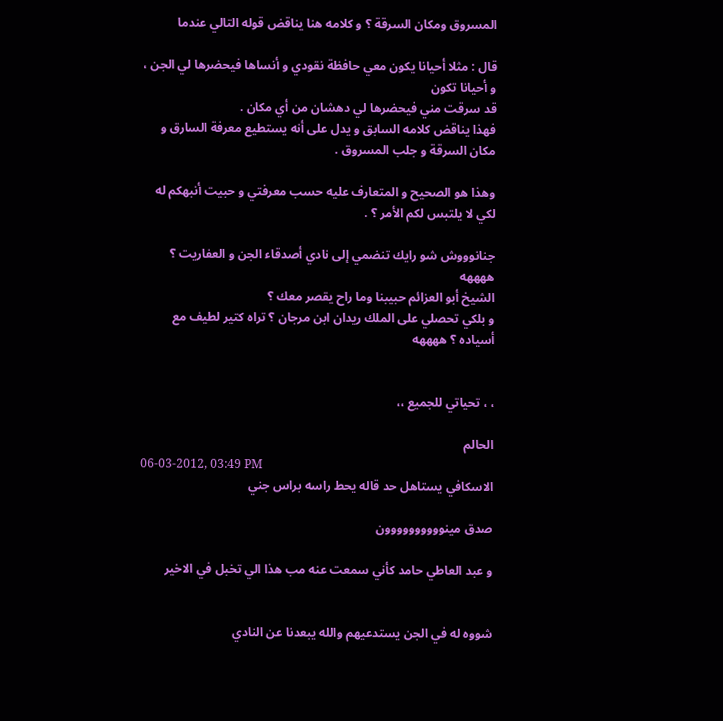المسروق ومكان السرقة ؟ و كلامه هنا يناقض قوله التالي عندما

قال : مثلا أحيانا يكون معي حافظة نقودي و أنساها فيحضرها لي الجن ، و أحيانا تكون
قد سرقت مني فيحضرها لي دهشان من أي مكان .
فهذا يناقض كلامه السابق و يدل على أنه يستطيع معرفة السارق و مكان السرقة و جلب المسروق .

وهذا هو الصحيح و المتعارف عليه حسب معرفتي و حبيت أنبهكم له لكي لا يلتبس لكم الأمر ؟ .

جنانوووش شو رايك تنضمي إلى نادي أصدقاء الجن و العفاريت ؟ ههههه
الشيخ أبو العزائم حبيبنا وما راح يقصر معك ؟
و بلكي تحصلي على الملك ريدان ابن مرجان ؟ تراه كتير لطيف مع أسياده ؟ ههههه


، ، تحياتي للجميع ،،

الحالم
06-03-2012, 03:49 PM
الاسكافي يستاهل حد قاله يحط راسه براس جني

صدق مينوووووووووون

و عبد العاطي حامد كأني سمعت عنه مب هذا الي تخبل في الاخير


شووه له في الجن يستدعيهم والله يبعدنا عن النادي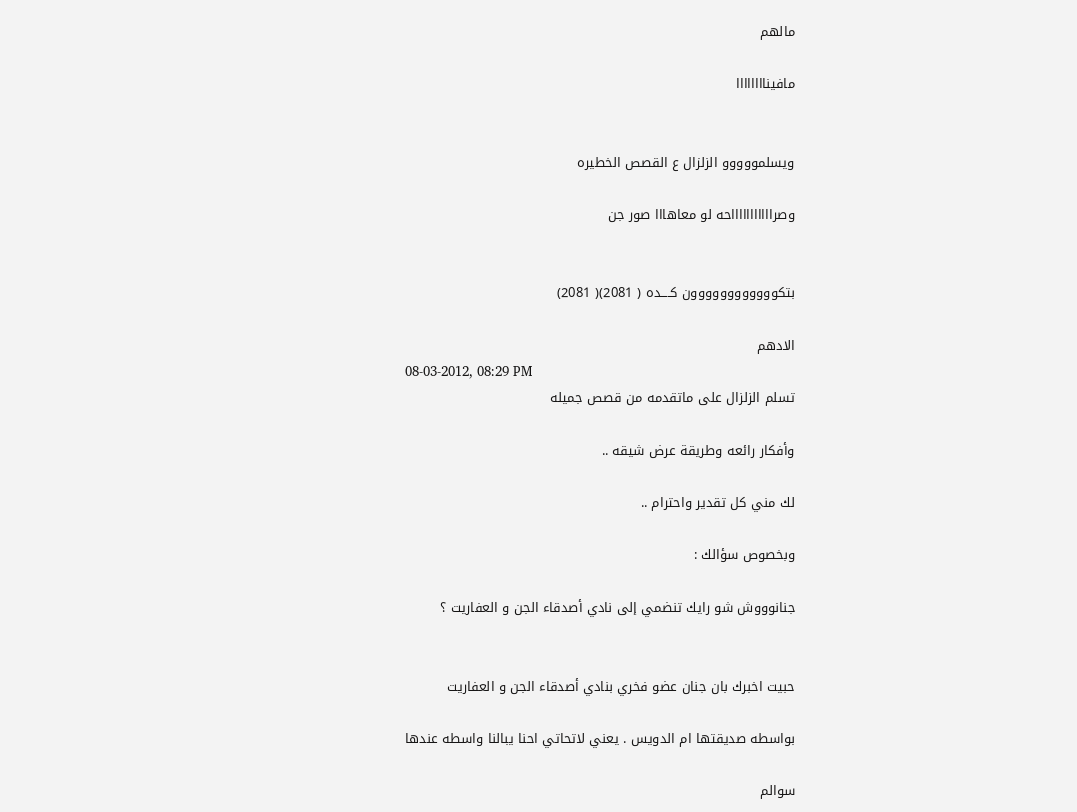مالهم

مافيناااااااا


ويسلمووووو الزلزال ع القصص الخطيره

وصراااااااااااحه لو معاهااا صور جن


بتكوووووووووووون كــــده ( 2081)( 2081)

الادهم
08-03-2012, 08:29 PM
تسلم الزلزال على ماتقدمه من قصص جميله

وأفكار رائعه وطريقة عرض شيقه ..

لك مني كل تقدير واحترام ..

وبخصوص سؤالك :

جنانوووش شو رايك تنضمي إلى نادي أصدقاء الجن و العفاريت ؟


حبيت اخبرك بان جنان عضو فخري بنادي أصدقاء الجن و العفاريت

بواسطه صديقتها ام الدويس . يعني لاتحاتي احنا يبالنا واسطه عندها

سوالم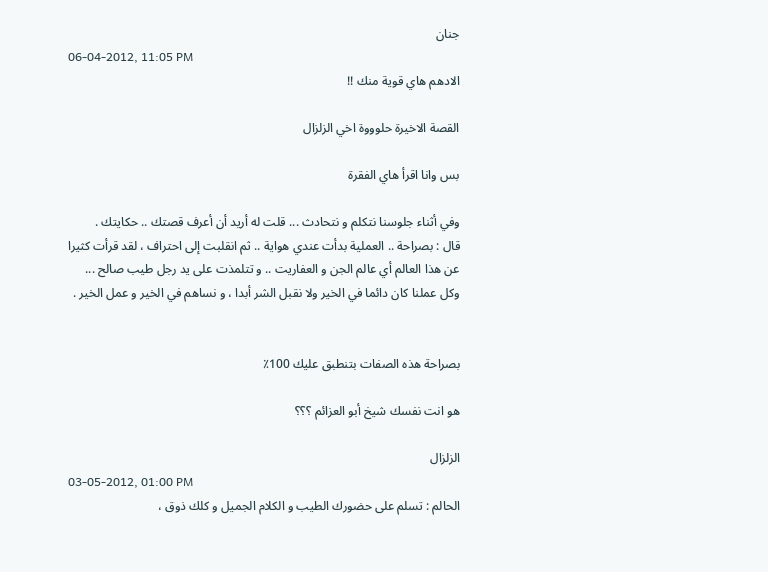جنان
06-04-2012, 11:05 PM
الادهم هاي قوية منك !!

القصة الاخيرة حلوووة اخي الزلزال

بس وانا اقرأ هاي الفقرة

وفي أثناء جلوسنا نتكلم و نتحادث ... قلت له أريد أن أعرف قصتك .. حكايتك .
قال : بصراحة .. العملية بدأت عندي هواية .. ثم انقلبت إلى احتراف ، لقد قرأت كثيرا
عن هذا العالم أي عالم الجن و العفاريت .. و تتلمذت على يد رجل طيب صالح ...
وكل عملنا كان دائما في الخير ولا نقبل الشر أبدا ، و نساهم في الخير و عمل الخير .


بصراحة هذه الصفات بتنطبق عليك 100٪

هو انت نفسك شيخ أبو العزائم ؟؟؟

الزلزال
03-05-2012, 01:00 PM
الحالم : تسلم على حضورك الطيب و الكلام الجميل و كلك ذوق ،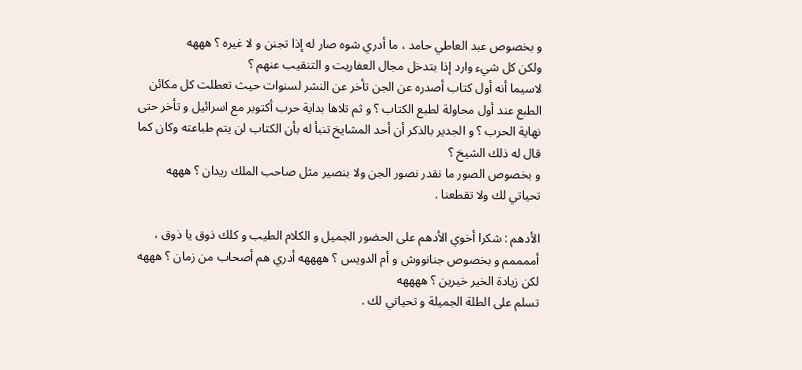و بخصوص عبد العاطي حامد ، ما أدري شوه صار له إذا تجنن و لا غيره ؟ هههه
ولكن كل شيء وارد إذا بتدخل مجال العفاريت و التنقيب عنهم ؟
لاسيما أنه أول كتاب أصدره عن الجن تأخر عن النشر لسنوات حيث تعطلت كل مكائن الطبع عند أول محاولة لطبع الكتاب ؟ و ثم تلاها بداية حرب أكتوبر مع اسرائيل و تأخر حتى نهاية الحرب ؟ و الجدير بالذكر أن أحد المشايخ تنبأ له بأن الكتاب لن يتم طباعته وكان كما قال له ذلك الشيخ ؟
و بخصوص الصور ما نقدر نصور الجن ولا بنصير مثل صاحب الملك ريدان ؟ هههه
تحياتي لك ولا تقطعنا .

الأدهم : شكرا أخوي الأدهم على الحضور الجميل و الكلام الطيب و كلك ذوق يا ذوق ،
أممممم و بخصوص جنانووش و أم الدويس ؟ ههههه أدري هم أصحاب من زمان ؟ هههه
لكن زيادة الخير خيرين ؟ ههههه
تسلم على الطلة الجميلة و تحياتي لك .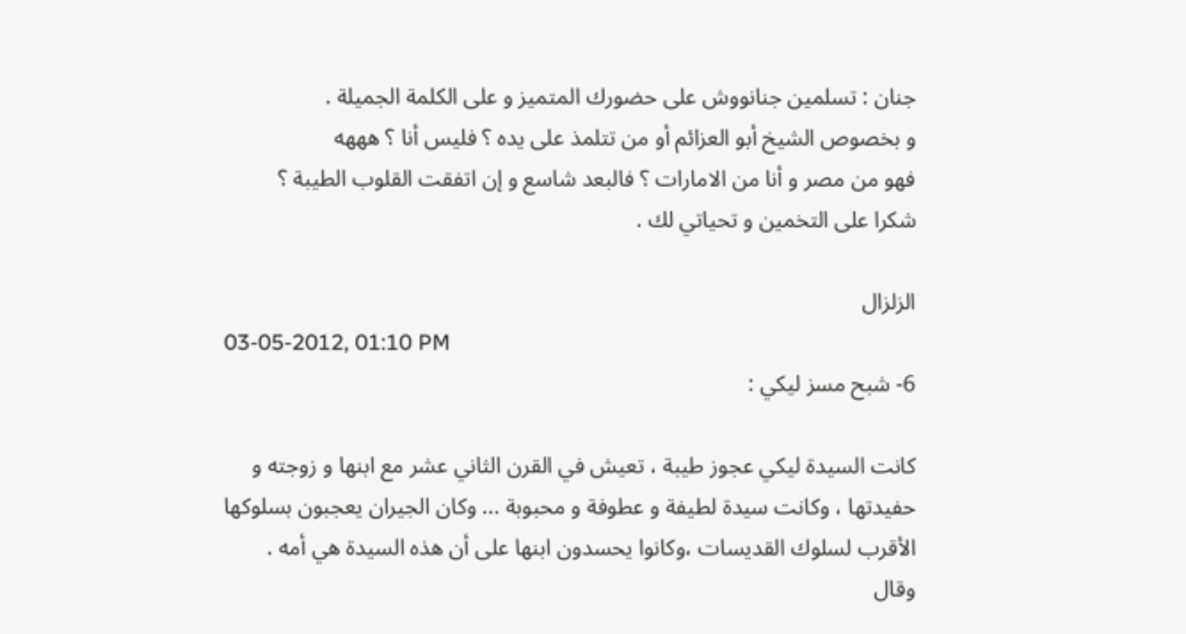جنان : تسلمين جنانووش على حضورك المتميز و على الكلمة الجميلة .
و بخصوص الشيخ أبو العزائم أو من تتلمذ على يده ؟ فليس أنا ؟ هههه
فهو من مصر و أنا من الامارات ؟ فالبعد شاسع و إن اتفقت القلوب الطيبة ؟
شكرا على التخمين و تحياتي لك .

الزلزال
03-05-2012, 01:10 PM
6- شبح مسز ليكي :

كانت السيدة ليكي عجوز طيبة ، تعيش في القرن الثاني عشر مع ابنها و زوجته و حفيدتها ، وكانت سيدة لطيفة و عطوفة و محبوبة ... وكان الجيران يعجبون بسلوكها الأقرب لسلوك القديسات ،وكانوا يحسدون ابنها على أن هذه السيدة هي أمه .
وقال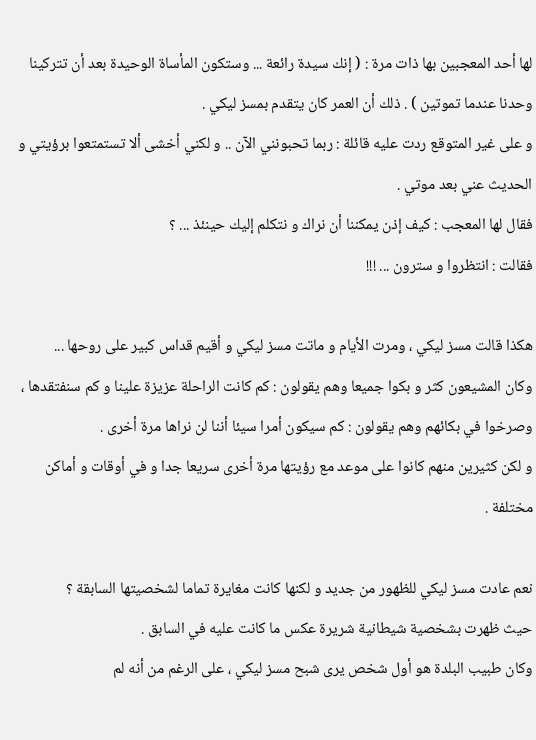لها أحد المعجبين بها ذات مرة : ( إنك سيدة رائعة ... وستكون المأساة الوحيدة بعد أن تتركينا وحدنا عندما تموتين ) . ذلك أن العمر كان يتقدم بمسز ليكي .
و على غير المتوقع ردت عليه قائلة : ربما تحبونني الآن .. و لكني أخشى ألا تستمتعوا برؤيتي و الحديث عني بعد موتي .
فقال لها المعجب : كيف إذن يمكننا أن نراك و نتكلم إليك حينئذ ... ؟
فقالت : انتظروا و سترون ... !!!

هكذا قالت مسز ليكي ، ومرت الأيام و ماتت مسز ليكي و أقيم قداس كبير على روحها ...
وكان المشيعون كثر و بكوا جميعا وهم يقولون : كم كانت الراحلة عزيزة علينا و كم سنفتقدها ، وصرخوا في بكائهم وهم يقولون : كم سيكون أمرا سيئا أننا لن نراها مرة أخرى .
و لكن كثيرين منهم كانوا على موعد مع رؤيتها مرة أخرى سريعا جدا و في أوقات و أماكن مختلفة .

نعم عادت مسز ليكي للظهور من جديد و لكنها كانت مغايرة تماما لشخصيتها السابقة ؟
حيث ظهرت بشخصية شيطانية شريرة عكس ما كانت عليه في السابق .
وكان طبيب البلدة هو أول شخص يرى شبح مسز ليكي ، على الرغم من أنه لم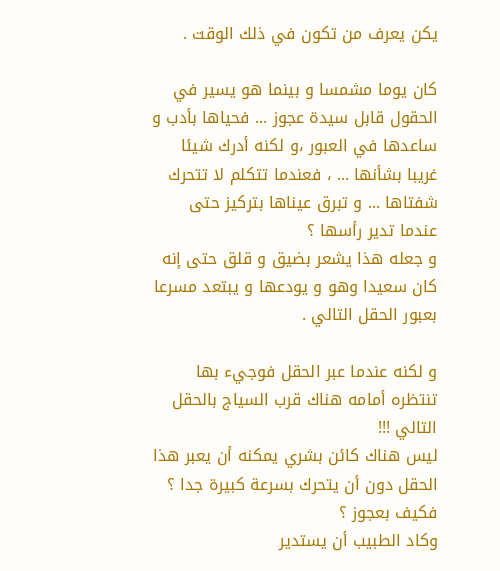يكن يعرف من تكون في ذلك الوقت .

كان يوما مشمسا و بينما هو يسير في الحقول قابل سيدة عجوز ... فحياها بأدب و ساعدها في العبور ،و لكنه أدرك شيئا غريبا بشأنها ... ، فعندما تتكلم لا تتحرك شفتاها ... و تبرق عيناها بتركيز حتى عندما تدير رأسها ؟
و جعله هذا يشعر بضيق و قلق حتى إنه كان سعيدا وهو و يودعها و يبتعد مسرعا بعبور الحقل التالي .

و لكنه عندما عبر الحقل فوجيء بها تنتظره أمامه هناك قرب السياج بالحقل التالي !!!
ليس هناك كائن بشري يمكنه أن يعبر هذا الحقل دون أن يتحرك بسرعة كبيرة جدا ؟ فكيف بعجوز ؟
وكاد الطبيب أن يستدير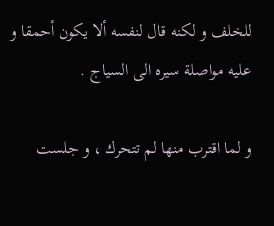للخلف و لكنه قال لنفسه ألا يكون أحمقا و عليه مواصلة سيره الى السياج .

و لما اقترب منها لم تتحرك ، و جلست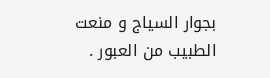بجوار السياج و منعت الطبيب من العبور .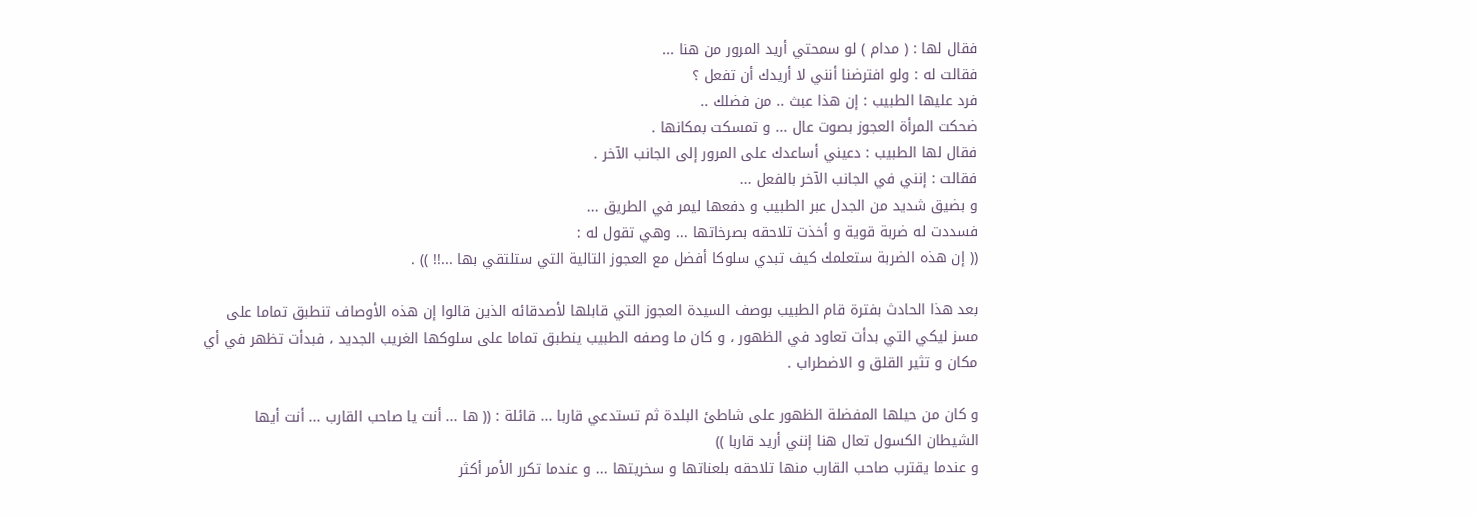فقال لها : ( مدام ) لو سمحتي أريد المرور من هنا ...
فقالت له : ولو افترضنا أنني لا أريدك أن تفعل ؟
فرد عليها الطبيب : إن هذا عبث .. من فضلك ..
ضحكت المرأة العجوز بصوت عال ... و تمسكت بمكانها .
فقال لها الطبيب : دعيني أساعدك على المرور إلى الجانب الآخر .
فقالت : إنني في الجانب الآخر بالفعل ...
و بضيق شديد من الجدل عبر الطبيب و دفعها ليمر في الطريق ...
فسددت له ضربة قوية و أخذت تلاحقه بصرخاتها ... وهي تقول له :
(( إن هذه الضربة ستعلمك كيف تبدي سلوكا أفضل مع العجوز التالية التي ستلتقي بها ...!! )) .

بعد هذا الحادث بفترة قام الطبيب بوصف السيدة العجوز التي قابلها لأصدقائه الذين قالوا إن هذه الأوصاف تنطبق تماما على مسز ليكي التي بدأت تعاود في الظهور ، و كان ما وصفه الطبيب ينطبق تماما على سلوكها الغريب الجديد ، فبدأت تظهر في أي مكان و تثير القلق و الاضطراب .

و كان من حيلها المفضلة الظهور على شاطئ البلدة ثم تستدعي قاربا ... قائلة : (( ها ... أنت يا صاحب القارب ... أنت أيها الشيطان الكسول تعال هنا إنني أريد قاربا ))
و عندما يقترب صاحب القارب منها تلاحقه بلعناتها و سخريتها ... و عندما تكرر الأمر أكثر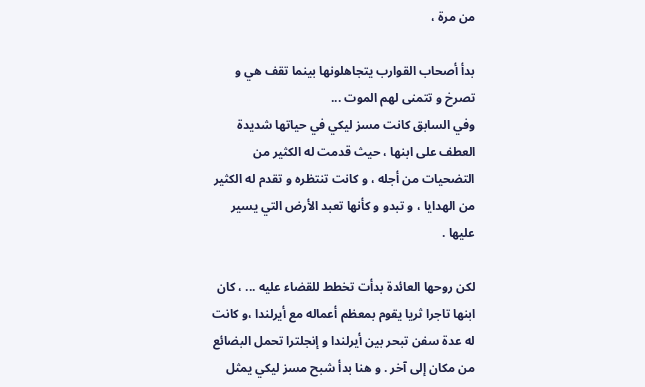من مرة ،

بدأ أصحاب القوارب يتجاهلونها بينما تقف هي و تصرخ و تتمنى لهم الموت ...
وفي السابق كانت مسز ليكي في حياتها شديدة العطف على ابنها ، حيث قدمت له الكثير من التضحيات من أجله ، و كانت تنتظره و تقدم له الكثير من الهدايا ، و تبدو و كأنها تعبد الأرض التي يسير عليها .

لكن روحها العائدة بدأت تخطط للقضاء عليه ... ، كان ابنها تاجرا ثريا يقوم بمعظم أعماله مع أيرلندا ،و كانت له عدة سفن تبحر بين أيرلندا و إنجلترا تحمل البضائع من مكان إلى آخر . و هنا بدأ شبح مسز ليكي يمثل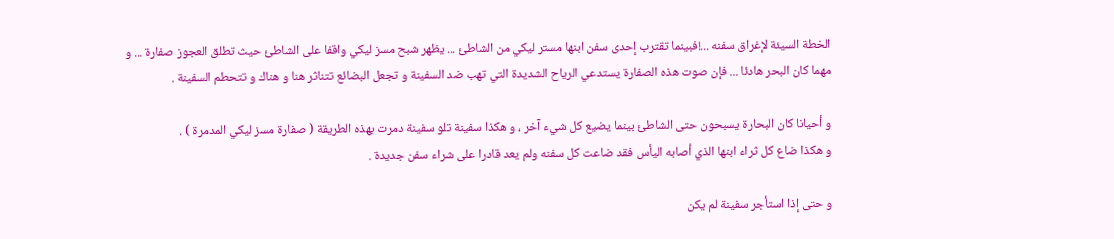الخطة السيئة لإغراق سفنه ...!فبينما تقترب إحدى سفن ابنها مستر ليكي من الشاطئ ... يظهر شبح مسز ليكي واقفا على الشاطئ حيث تطلق العجوز صفارة ... و مهما كان البحر هادئا ... فإن صوت هذه الصفارة يستدعي الرياح الشديدة التي تهب ضد السفينة و تجعل البضائع تتناثر هنا و هناك و تتحطم السفينة .

و أحيانا كان البحارة يسبحون حتى الشاطئ بينما يضيع كل شيء آخر ، و هكذا سفينة تلو سفينة دمرت بهذه الطريقة ( صفارة مسز ليكي المدمرة ) .
و هكذا ضاع كل ثراء ابنها الذي أصابه اليأس فقد ضاعت كل سفنه ولم يعد قادرا على شراء سفن جديدة .

و حتى إذا استأجر سفينة لم يكن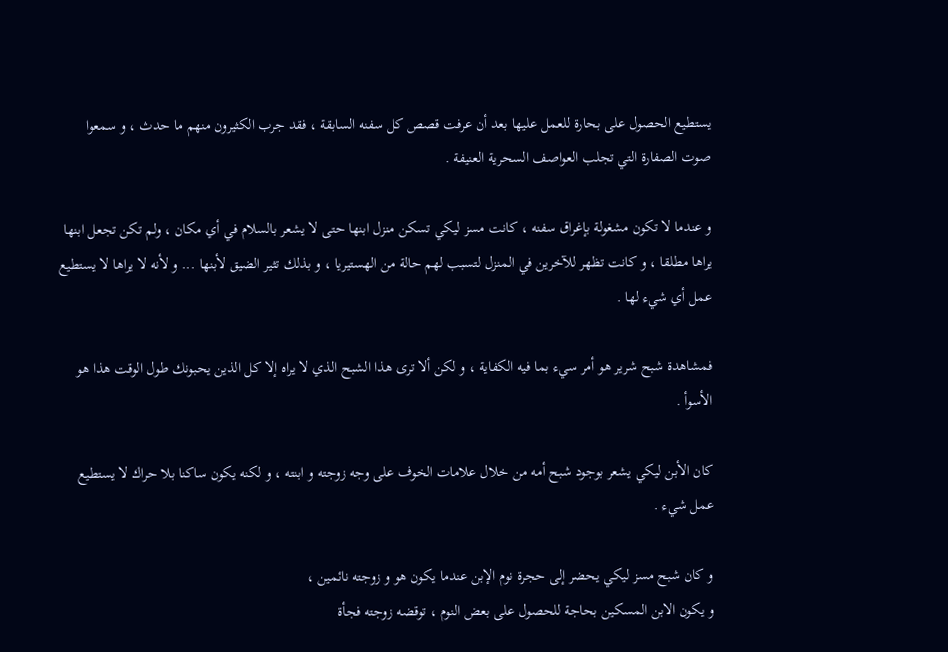يستطيع الحصول على بحارة للعمل عليها بعد أن عرفت قصص كل سفنه السابقة ، فقد جرب الكثيرون منهم ما حدث ، و سمعوا صوت الصفارة التي تجلب العواصف السحرية العنيفة .

و عندما لا تكون مشغولة بإغراق سفنه ، كانت مسز ليكي تسكن منزل ابنها حتى لا يشعر بالسلام في أي مكان ، ولم تكن تجعل ابنها يراها مطلقا ، و كانت تظهر للآخرين في المنزل لتسبب لهم حالة من الهستيريا ، و بذلك تثير الضيق لأبنها ... و لأنه لا يراها لا يستطيع عمل أي شيء لها .

فمشاهدة شبح شرير هو أمر سيء بما فيه الكفاية ، و لكن ألا ترى هذا الشبح الذي لا يراه إلا كل الذين يحبونك طول الوقت هذا هو الأسوأ .

كان الأبن ليكي يشعر بوجود شبح أمه من خلال علامات الخوف على وجه زوجته و ابنته ، و لكنه يكون ساكنا بلا حراك لا يستطيع عمل شيء .

و كان شبح مسز ليكي يحضر إلى حجرة نوم الإبن عندما يكون هو و زوجته نائمين ،
و يكون الابن المسكين بحاجة للحصول على بعض النوم ، توقضه زوجته فجأة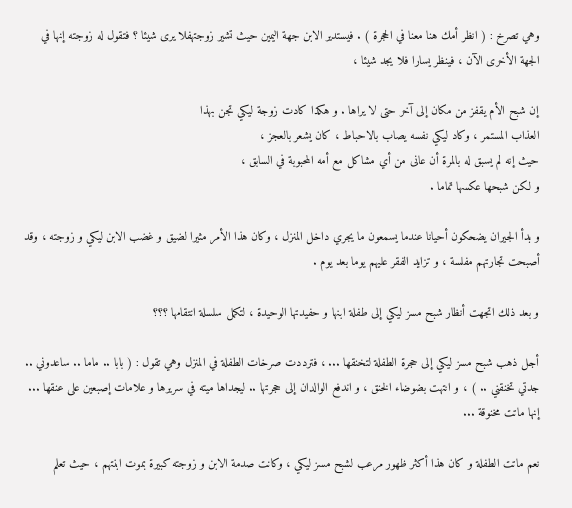وهي تصرخ : ( انظر أمك هنا معنا في الحجرة ) . فيستدير الابن جهة اليمين حيث تشير زوجتهفلا يرى شيئا ؟ فتقول له زوجته إنها في الجهة الأخرى الآن ، فينظر يسارا فلا يجد شيئا ،

إن شبح الأم يقفز من مكان إلى آخر حتى لا يراها . و هكذا كادت زوجة ليكي تجن بهذا
العذاب المستمر ، وكاد ليكي نفسه يصاب بالاحباط ، كان يشعر بالعجز ،
حيث إنه لم يسبق له بالمرة أن عانى من أي مشاكل مع أمه المحبوبة في السابق ،
و لكن شبحها عكسها تماما .

و بدأ الجيران يضحكون أحيانا عندما يسمعون ما يجري داخل المنزل ، وكان هذا الأمر مثيرا لضيق و غضب الابن ليكي و زوجته ، وقد أصبحت تجارتهم مفلسة ، و تزايد الفقر عليهم يوما بعد يوم .

و بعد ذلك اتجهت أنظار شبح مسز ليكي إلى طفلة ابنها و حفيدتها الوحيدة ، لتكمل سلسلة انتقامها ؟؟؟

أجل ذهب شبح مسز ليكي إلى حجرة الطفلة لتخنقها ... ، فترددت صرخات الطفلة في المنزل وهي تقول : ( بابا .. ماما .. ساعدوني .. جدتي تخنقني .. ) ، و انتهت بضوضاء الخنق ، و اندفع الوالدان إلى حجرتها .. ليجداها ميته في سريرها و علامات إصبعين على عنقها ... إنها ماتت مخنوقة ...

نعم ماتت الطفلة و كان هذا أكثر ظهور مرعب لشبح مسز ليكي ، وكانت صدمة الابن و زوجته كبيرة بموت ابنتهم ، حيث تعلم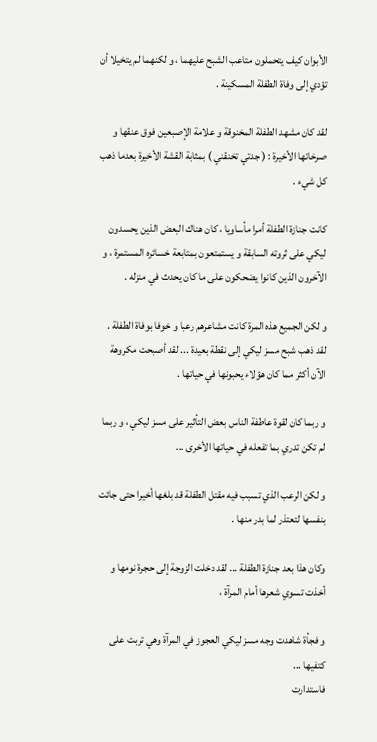الأبوان كيف يتحملون متاعب الشبح عليهما ، و لكنهما لم يتخيلا أن تؤدي إلى وفاة الطفلة المسكينة .

لقد كان مشهد الطفلة المخنوقة و علامة الإصبعين فوق عنقها و صرخاتها الأخيرة : ( جدتي تخنقني ) بمثابة القشة الأخيرة بعدما ذهب كل شيء .

كانت جنازة الطفلة أمرا مأساويا ، كان هناك البعض الذين يحسدون ليكي على ثروته السابقة و يستمتعون بمتابعة خسائره المستمرة ، و الآخرون الذين كانوا يضحكون على ما كان يحدث في منزله .

و لكن الجميع هذه المرة كانت مشاعرهم رعبا و خوفا بوفاة الطفلة .
لقد ذهب شبح مسز ليكي إلى نقطة بعيدة ... لقد أصبحت مكروهة الآن أكثر مما كان هؤلاء يحبونها في حياتها .

و ربما كان لقوة عاطفة الناس بعض التأثير على مسز ليكي ، و ربما لم تكن تدري بما تفعله في حياتها الأخرى ...

و لكن الرعب الذي تسبب فيه مقتل الطفلة قد بلغها أخيرا حتى جائت بنفسها لتعتذر لما بدر منها .

وكان هذا بعد جنازة الطفلة ... لقد دخلت الزوجة إلى حجرة نومها و أخذت تسوي شعرها أمام المرآة ،

و فجأة شاهدت وجه مسز ليكي العجوز في المرآة وهي تربت على كتفيها ...
فاستدارت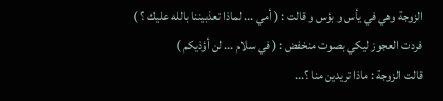الزوجة وهي في يأس و بؤس و قالت : ( أمي ... لماذا تعذبيننا بالله عليك ؟ )
فردت العجوز ليكي بصوت منخفض : ( في سلام ... لن أؤذيكم )
قالت الزوجة : ماذا تريدين منا ؟...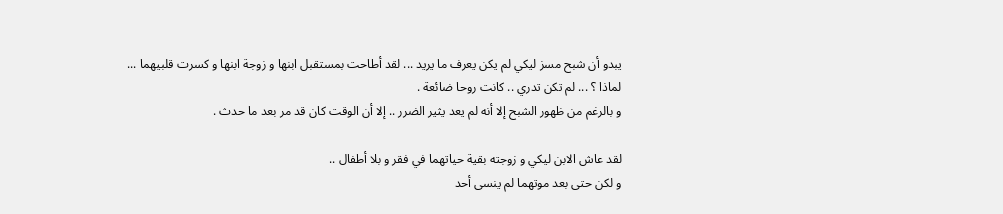يبدو أن شبح مسز ليكي لم يكن يعرف ما يريد ... لقد أطاحت بمستقبل ابنها و زوجة ابنها و كسرت قلبيهما ... لماذا ؟ ... لم تكن تدري .. كانت روحا ضائعة .
و بالرغم من ظهور الشبح إلا أنه لم يعد يثير الضرر .. إلا أن الوقت كان قد مر بعد ما حدث .

لقد عاش الابن ليكي و زوجته بقية حياتهما في فقر و بلا أطفال ..
و لكن حتى بعد موتهما لم ينسى أحد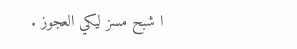ا شبح مسز ليكي العجوز .